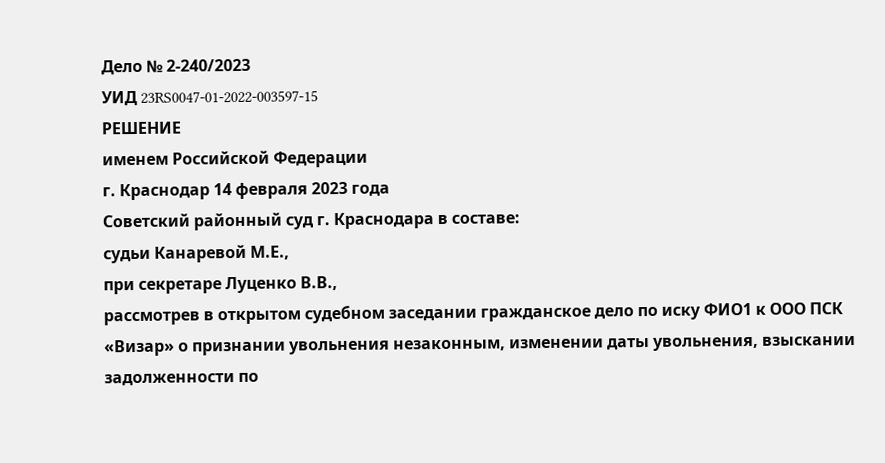Дело № 2-240/2023
УИД 23RS0047-01-2022-003597-15
РЕШЕНИЕ
именем Российской Федерации
г. Краснодар 14 февраля 2023 года
Советский районный суд г. Краснодара в составе:
судьи Канаревой М.Е.,
при секретаре Луценко В.В.,
рассмотрев в открытом судебном заседании гражданское дело по иску ФИО1 к ООО ПСК «Визар» о признании увольнения незаконным, изменении даты увольнения, взыскании задолженности по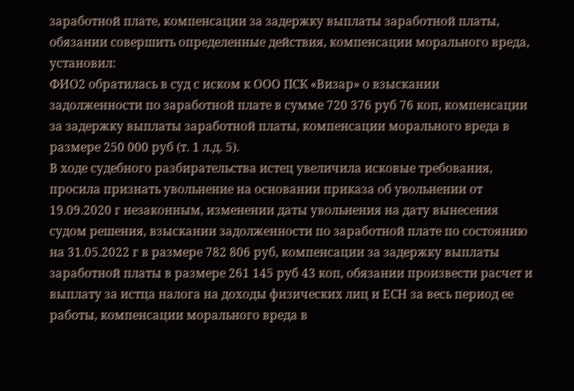заработной плате, компенсации за задержку выплаты заработной платы, обязании совершить определенные действия, компенсации морального вреда,
установил:
ФИО2 обратилась в суд с иском к ООО ПСК «Визар» о взыскании задолженности по заработной плате в сумме 720 376 руб 76 коп, компенсации за задержку выплаты заработной платы, компенсации морального вреда в размере 250 000 руб (т. 1 л.д. 5).
В ходе судебного разбирательства истец увеличила исковые требования, просила признать увольнение на основании приказа об увольнении от 19.09.2020 г незаконным, изменении даты увольнения на дату вынесения судом решения, взыскании задолженности по заработной плате по состоянию на 31.05.2022 г в размере 782 806 руб, компенсации за задержку выплаты заработной платы в размере 261 145 руб 43 коп, обязании произвести расчет и выплату за истца налога на доходы физических лиц и ЕСН за весь период ее работы, компенсации морального вреда в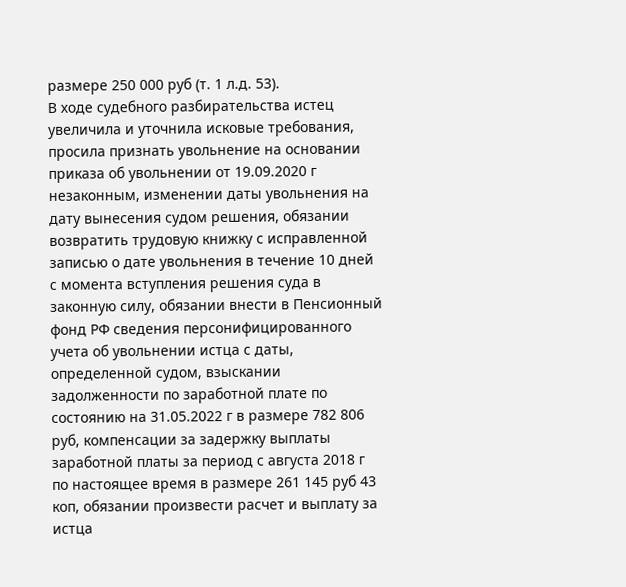размере 250 000 руб (т. 1 л.д. 53).
В ходе судебного разбирательства истец увеличила и уточнила исковые требования, просила признать увольнение на основании приказа об увольнении от 19.09.2020 г незаконным, изменении даты увольнения на дату вынесения судом решения, обязании возвратить трудовую книжку с исправленной записью о дате увольнения в течение 10 дней с момента вступления решения суда в законную силу, обязании внести в Пенсионный фонд РФ сведения персонифицированного учета об увольнении истца с даты, определенной судом, взыскании задолженности по заработной плате по состоянию на 31.05.2022 г в размере 782 806 руб, компенсации за задержку выплаты заработной платы за период с августа 2018 г по настоящее время в размере 261 145 руб 43 коп, обязании произвести расчет и выплату за истца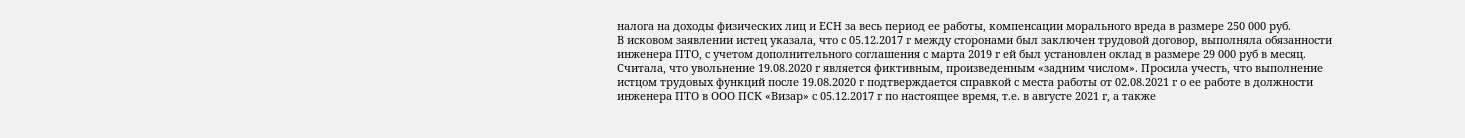налога на доходы физических лиц и ЕСН за весь период ее работы, компенсации морального вреда в размере 250 000 руб.
В исковом заявлении истец указала, что с 05.12.2017 г между сторонами был заключен трудовой договор, выполняла обязанности инженера ПТО, с учетом дополнительного соглашения с марта 2019 г ей был установлен оклад в размере 29 000 руб в месяц. Считала, что увольнение 19.08.2020 г является фиктивным, произведенным «задним числом». Просила учесть, что выполнение истцом трудовых функций после 19.08.2020 г подтверждается справкой с места работы от 02.08.2021 г о ее работе в должности инженера ПТО в ООО ПСК «Визар» с 05.12.2017 г по настоящее время, т.е. в августе 2021 г, а также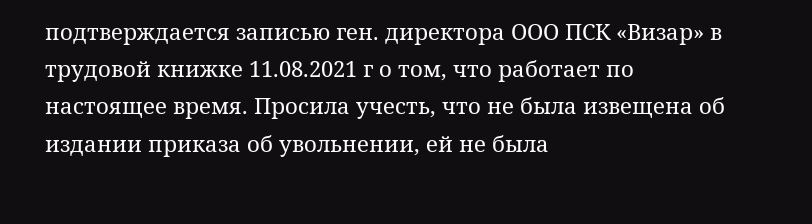подтверждается записью ген. директора ООО ПСК «Визар» в трудовой книжке 11.08.2021 г о том, что работает по настоящее время. Просила учесть, что не была извещена об издании приказа об увольнении, ей не была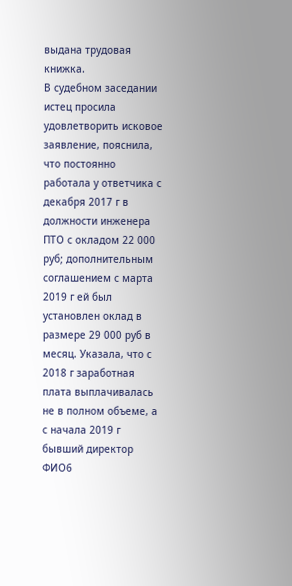выдана трудовая книжка.
В судебном заседании истец просила удовлетворить исковое заявление, пояснила, что постоянно работала у ответчика с декабря 2017 г в должности инженера ПТО с окладом 22 000 руб; дополнительным соглашением с марта 2019 г ей был установлен оклад в размере 29 000 руб в месяц. Указала, что с 2018 г заработная плата выплачивалась не в полном объеме, а с начала 2019 г бывший директор ФИО6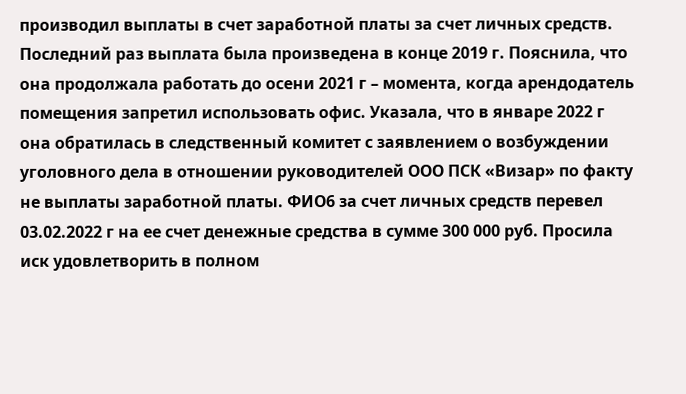производил выплаты в счет заработной платы за счет личных средств. Последний раз выплата была произведена в конце 2019 г. Пояснила, что она продолжала работать до осени 2021 г – момента, когда арендодатель помещения запретил использовать офис. Указала, что в январе 2022 г она обратилась в следственный комитет с заявлением о возбуждении уголовного дела в отношении руководителей ООО ПСК «Визар» по факту не выплаты заработной платы. ФИО6 за счет личных средств перевел 03.02.2022 г на ее счет денежные средства в сумме 300 000 руб. Просила иск удовлетворить в полном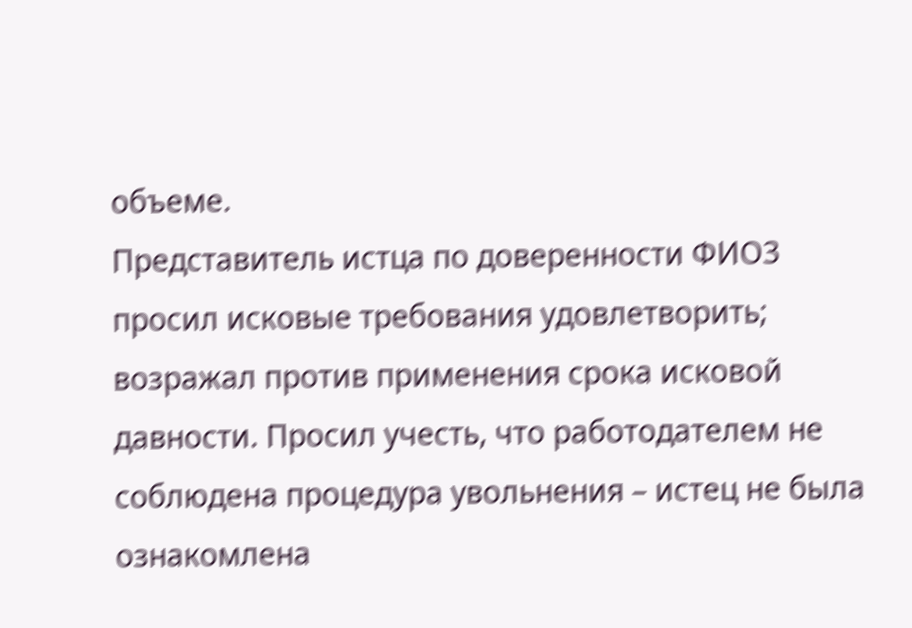объеме.
Представитель истца по доверенности ФИО3 просил исковые требования удовлетворить; возражал против применения срока исковой давности. Просил учесть, что работодателем не соблюдена процедура увольнения – истец не была ознакомлена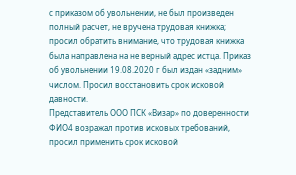с приказом об увольнении, не был произведен полный расчет, не вручена трудовая книжка; просил обратить внимание, что трудовая книжка была направлена на не верный адрес истца. Приказ об увольнении 19.08.2020 г был издан «задним» числом. Просил восстановить срок исковой давности.
Представитель ООО ПСК «Визар» по доверенности ФИО4 возражал против исковых требований, просил применить срок исковой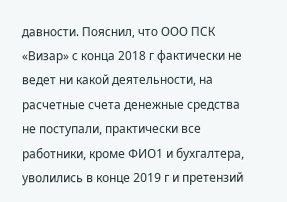давности. Пояснил, что ООО ПСК «Визар» с конца 2018 г фактически не ведет ни какой деятельности, на расчетные счета денежные средства не поступали, практически все работники, кроме ФИО1 и бухгалтера, уволились в конце 2019 г и претензий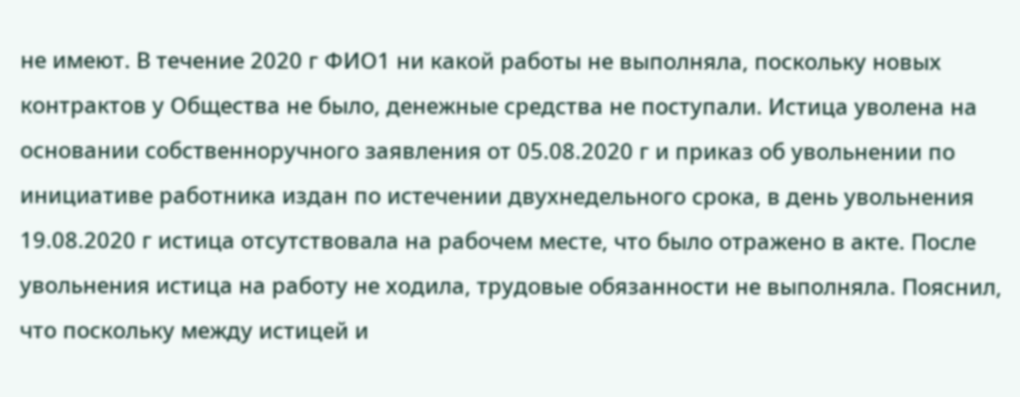не имеют. В течение 2020 г ФИО1 ни какой работы не выполняла, поскольку новых контрактов у Общества не было, денежные средства не поступали. Истица уволена на основании собственноручного заявления от 05.08.2020 г и приказ об увольнении по инициативе работника издан по истечении двухнедельного срока, в день увольнения 19.08.2020 г истица отсутствовала на рабочем месте, что было отражено в акте. После увольнения истица на работу не ходила, трудовые обязанности не выполняла. Пояснил, что поскольку между истицей и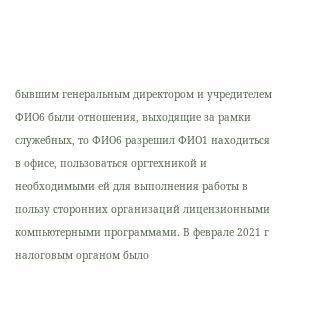бывшим генеральным директором и учредителем ФИО6 были отношения, выходящие за рамки служебных, то ФИО6 разрешил ФИО1 находиться в офисе, пользоваться оргтехникой и необходимыми ей для выполнения работы в пользу сторонних организаций лицензионными компьютерными программами. В феврале 2021 г налоговым органом было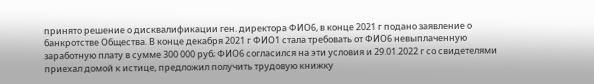принято решение о дисквалификации ген. директора ФИО6, в конце 2021 г подано заявление о банкротстве Общества. В конце декабря 2021 г ФИО1 стала требовать от ФИО6 невыплаченную заработную плату в сумме 300 000 руб; ФИО6 согласился на эти условия и 29.01.2022 г со свидетелями приехал домой к истице, предложил получить трудовую книжку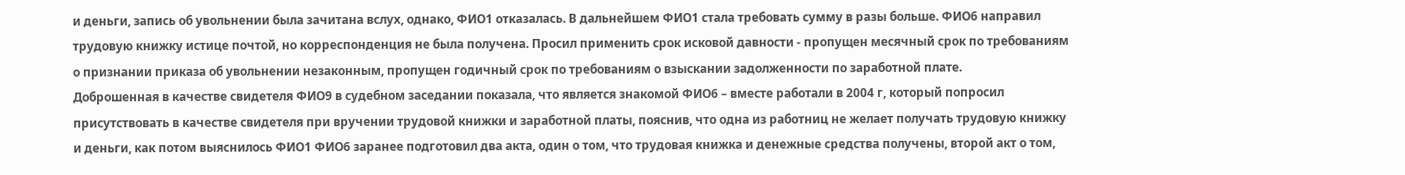и деньги, запись об увольнении была зачитана вслух, однако, ФИО1 отказалась. В дальнейшем ФИО1 стала требовать сумму в разы больше. ФИО6 направил трудовую книжку истице почтой, но корреспонденция не была получена. Просил применить срок исковой давности - пропущен месячный срок по требованиям о признании приказа об увольнении незаконным, пропущен годичный срок по требованиям о взыскании задолженности по заработной плате.
Доброшенная в качестве свидетеля ФИО9 в судебном заседании показала, что является знакомой ФИО6 – вместе работали в 2004 г, который попросил присутствовать в качестве свидетеля при вручении трудовой книжки и заработной платы, пояснив, что одна из работниц не желает получать трудовую книжку и деньги, как потом выяснилось ФИО1 ФИО6 заранее подготовил два акта, один о том, что трудовая книжка и денежные средства получены, второй акт о том,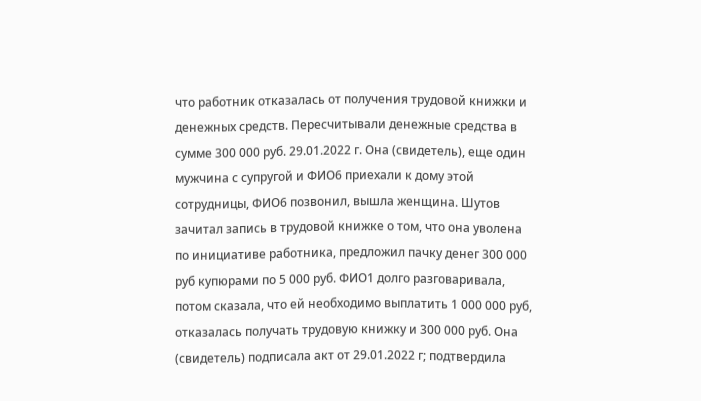что работник отказалась от получения трудовой книжки и денежных средств. Пересчитывали денежные средства в сумме 300 000 руб. 29.01.2022 г. Она (свидетель), еще один мужчина с супругой и ФИО6 приехали к дому этой сотрудницы, ФИО6 позвонил, вышла женщина. Шутов зачитал запись в трудовой книжке о том, что она уволена по инициативе работника, предложил пачку денег 300 000 руб купюрами по 5 000 руб. ФИО1 долго разговаривала, потом сказала, что ей необходимо выплатить 1 000 000 руб, отказалась получать трудовую книжку и 300 000 руб. Она (свидетель) подписала акт от 29.01.2022 г; подтвердила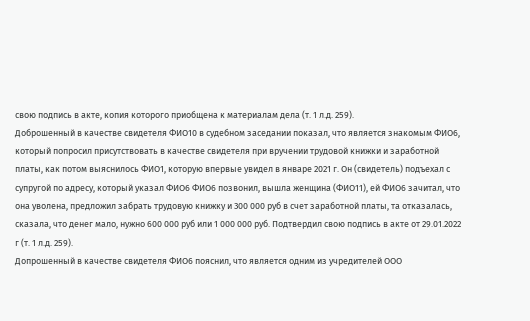свою подпись в акте, копия которого приобщена к материалам дела (т. 1 л.д. 259).
Доброшенный в качестве свидетеля ФИО10 в судебном заседании показал, что является знакомым ФИО6, который попросил присутствовать в качестве свидетеля при вручении трудовой книжки и заработной платы, как потом выяснилось ФИО1, которую впервые увидел в январе 2021 г. Он (свидетель) подъехал с супругой по адресу, который указал ФИО6 ФИО6 позвонил, вышла женщина (ФИО11), ей ФИО6 зачитал, что она уволена, предложил забрать трудовую книжку и 300 000 руб в счет заработной платы, та отказалась, сказала, что денег мало, нужно 600 000 руб или 1 000 000 руб. Подтвердил свою подпись в акте от 29.01.2022 г (т. 1 л.д. 259).
Допрошенный в качестве свидетеля ФИО6 пояснил, что является одним из учредителей ООО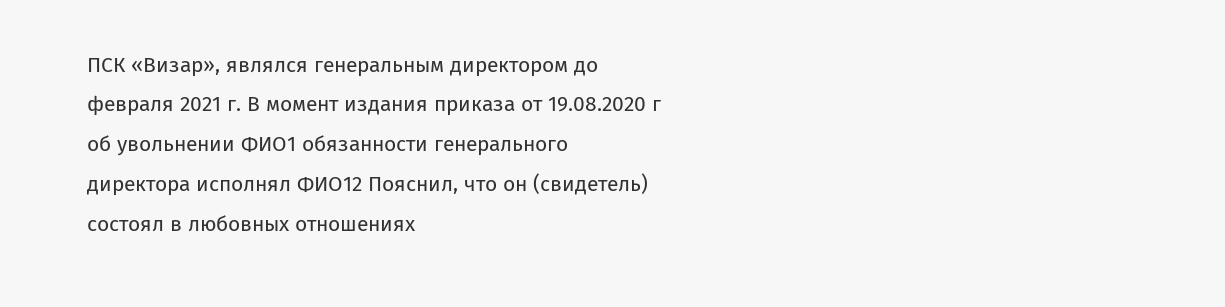ПСК «Визар», являлся генеральным директором до февраля 2021 г. В момент издания приказа от 19.08.2020 г об увольнении ФИО1 обязанности генерального директора исполнял ФИО12 Пояснил, что он (свидетель) состоял в любовных отношениях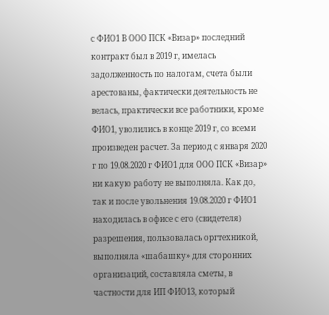с ФИО1 В ООО ПСК «Визар» последний контракт был в 2019 г, имелась задолженность по налогам, счета были арестованы, фактически деятельность не велась, практически все работники, кроме ФИО1, уволились в конце 2019 г, со всеми произведен расчет. За период с января 2020 г по 19.08.2020 г ФИО1 для ООО ПСК «Визар» ни какую работу не выполняла. Как до, так и после увольнения 19.08.2020 г ФИО1 находилась в офисе с его (свидетеля) разрешения, пользовалась оргтехникой, выполняла «шабашку» для сторонних организаций, составляла сметы, в частности для ИП ФИО13, который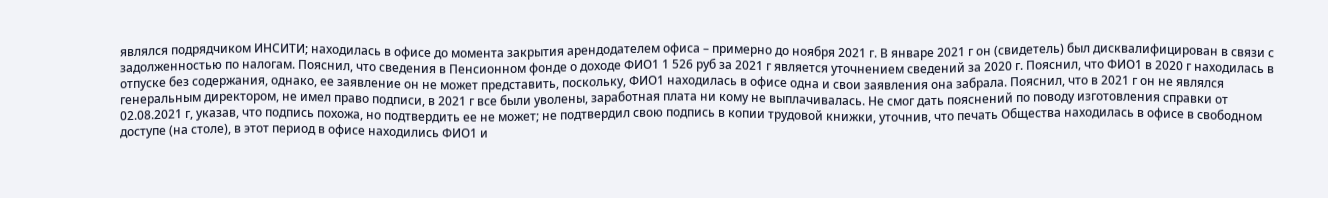являлся подрядчиком ИНСИТИ; находилась в офисе до момента закрытия арендодателем офиса – примерно до ноября 2021 г. В январе 2021 г он (свидетель) был дисквалифицирован в связи с задолженностью по налогам. Пояснил, что сведения в Пенсионном фонде о доходе ФИО1 1 526 руб за 2021 г является уточнением сведений за 2020 г. Пояснил, что ФИО1 в 2020 г находилась в отпуске без содержания, однако, ее заявление он не может представить, поскольку, ФИО1 находилась в офисе одна и свои заявления она забрала. Пояснил, что в 2021 г он не являлся генеральным директором, не имел право подписи, в 2021 г все были уволены, заработная плата ни кому не выплачивалась. Не смог дать пояснений по поводу изготовления справки от 02.08.2021 г, указав, что подпись похожа, но подтвердить ее не может; не подтвердил свою подпись в копии трудовой книжки, уточнив, что печать Общества находилась в офисе в свободном доступе (на столе), в этот период в офисе находились ФИО1 и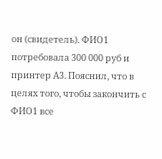он (свидетель). ФИО1 потребовала 300 000 руб и принтер А3. Пояснил, что в целях того, чтобы закончить с ФИО1 все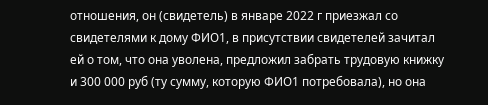отношения, он (свидетель) в январе 2022 г приезжал со свидетелями к дому ФИО1, в присутствии свидетелей зачитал ей о том, что она уволена, предложил забрать трудовую книжку и 300 000 руб (ту сумму, которую ФИО1 потребовала), но она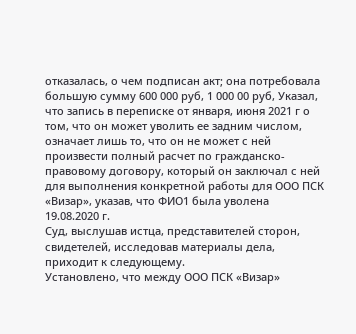отказалась, о чем подписан акт; она потребовала большую сумму 600 000 руб, 1 000 00 руб, Указал, что запись в переписке от января, июня 2021 г о том, что он может уволить ее задним числом, означает лишь то, что он не может с ней произвести полный расчет по гражданско-правовому договору, который он заключал с ней для выполнения конкретной работы для ООО ПСК «Визар», указав, что ФИО1 была уволена 19.08.2020 г.
Суд, выслушав истца, представителей сторон, свидетелей, исследовав материалы дела, приходит к следующему.
Установлено, что между ООО ПСК «Визар»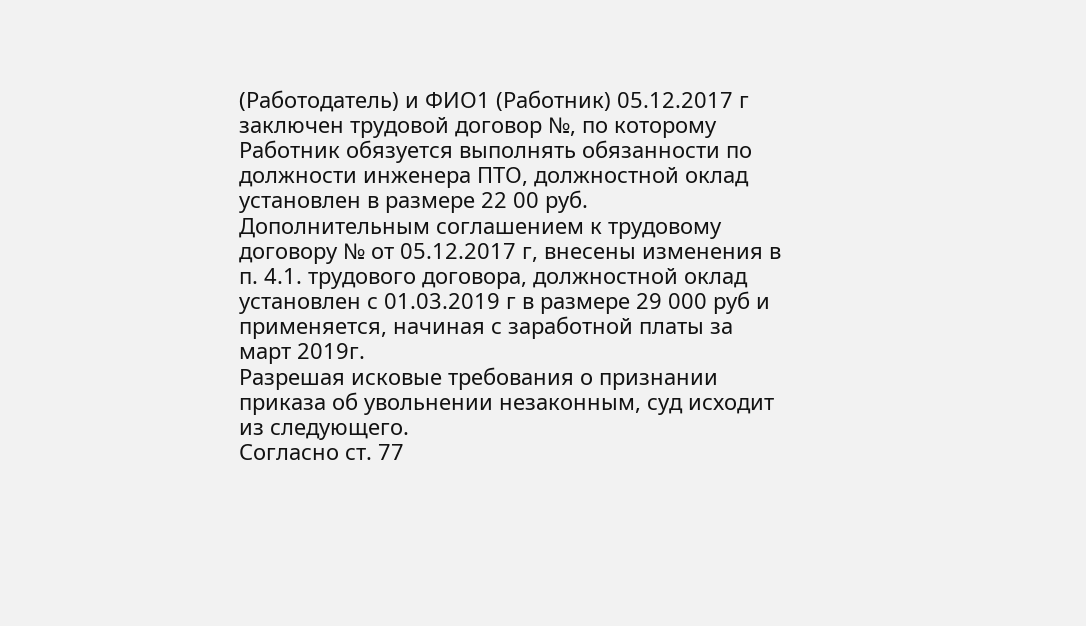(Работодатель) и ФИО1 (Работник) 05.12.2017 г заключен трудовой договор №, по которому Работник обязуется выполнять обязанности по должности инженера ПТО, должностной оклад установлен в размере 22 00 руб.
Дополнительным соглашением к трудовому договору № от 05.12.2017 г, внесены изменения в п. 4.1. трудового договора, должностной оклад установлен с 01.03.2019 г в размере 29 000 руб и применяется, начиная с заработной платы за март 2019г.
Разрешая исковые требования о признании приказа об увольнении незаконным, суд исходит из следующего.
Согласно ст. 77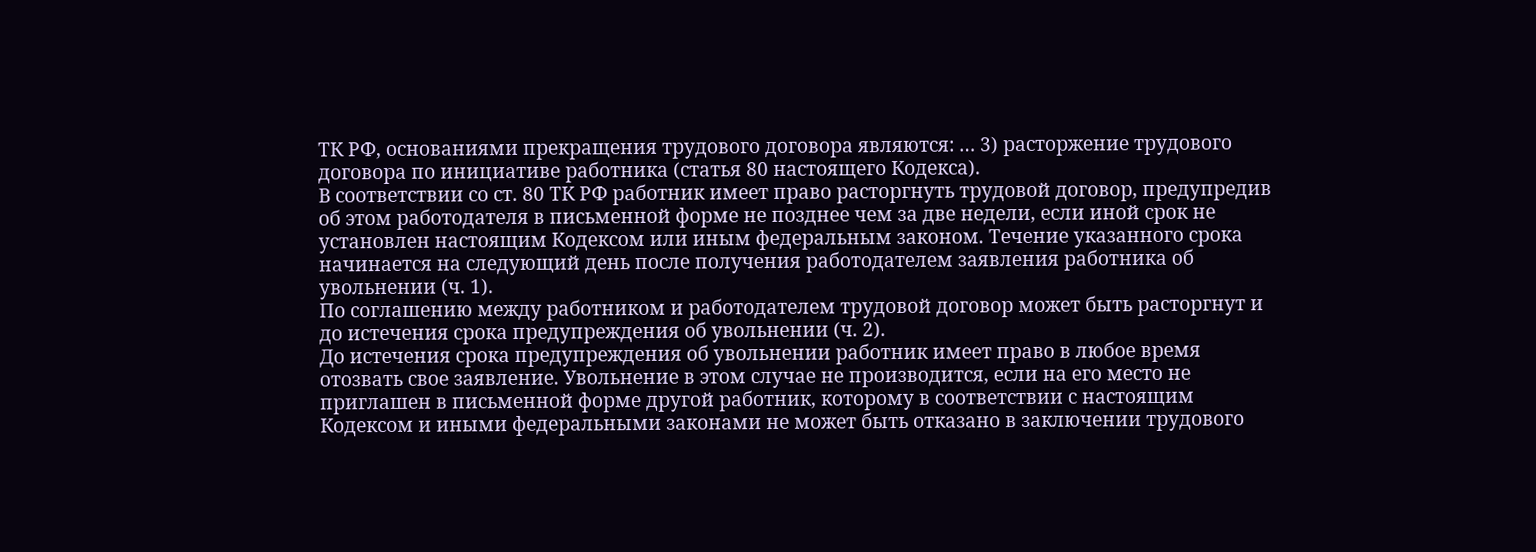ТК РФ, основаниями прекращения трудового договора являются: … 3) расторжение трудового договора по инициативе работника (статья 80 настоящего Кодекса).
В соответствии со ст. 80 ТК РФ работник имеет право расторгнуть трудовой договор, предупредив об этом работодателя в письменной форме не позднее чем за две недели, если иной срок не установлен настоящим Кодексом или иным федеральным законом. Течение указанного срока начинается на следующий день после получения работодателем заявления работника об увольнении (ч. 1).
По соглашению между работником и работодателем трудовой договор может быть расторгнут и до истечения срока предупреждения об увольнении (ч. 2).
До истечения срока предупреждения об увольнении работник имеет право в любое время отозвать свое заявление. Увольнение в этом случае не производится, если на его место не приглашен в письменной форме другой работник, которому в соответствии с настоящим Кодексом и иными федеральными законами не может быть отказано в заключении трудового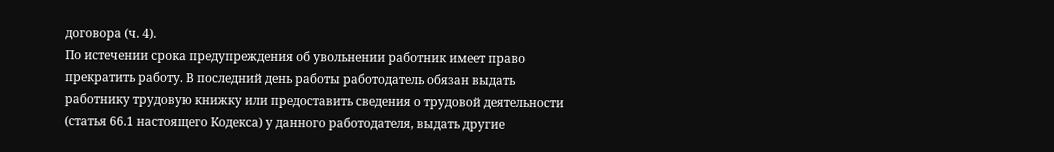договора (ч. 4).
По истечении срока предупреждения об увольнении работник имеет право прекратить работу. В последний день работы работодатель обязан выдать работнику трудовую книжку или предоставить сведения о трудовой деятельности (статья 66.1 настоящего Кодекса) у данного работодателя, выдать другие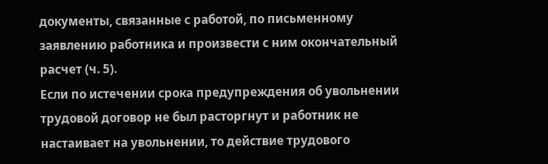документы, связанные с работой, по письменному заявлению работника и произвести с ним окончательный расчет (ч. 5).
Если по истечении срока предупреждения об увольнении трудовой договор не был расторгнут и работник не настаивает на увольнении, то действие трудового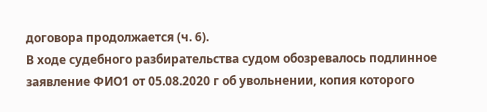договора продолжается (ч. 6).
В ходе судебного разбирательства судом обозревалось подлинное заявление ФИО1 от 05.08.2020 г об увольнении, копия которого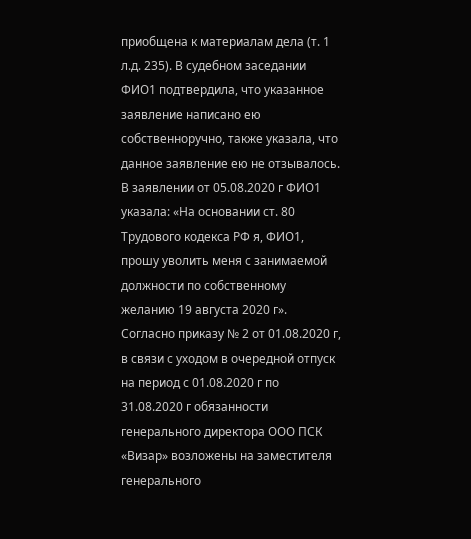приобщена к материалам дела (т. 1 л.д. 235). В судебном заседании ФИО1 подтвердила, что указанное заявление написано ею собственноручно, также указала, что данное заявление ею не отзывалось.
В заявлении от 05.08.2020 г ФИО1 указала: «На основании ст. 80 Трудового кодекса РФ я, ФИО1, прошу уволить меня с занимаемой должности по собственному желанию 19 августа 2020 г».
Согласно приказу № 2 от 01.08.2020 г, в связи с уходом в очередной отпуск на период с 01.08.2020 г по 31.08.2020 г обязанности генерального директора ООО ПСК «Визар» возложены на заместителя генерального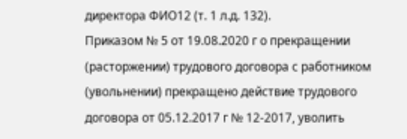директора ФИО12 (т. 1 л.д. 132).
Приказом № 5 от 19.08.2020 г о прекращении (расторжении) трудового договора с работником (увольнении) прекращено действие трудового договора от 05.12.2017 г № 12-2017, уволить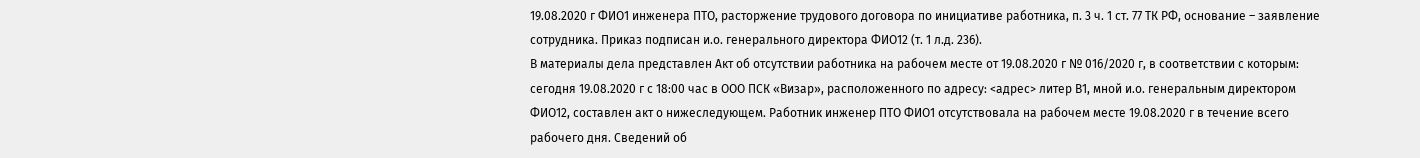19.08.2020 г ФИО1 инженера ПТО, расторжение трудового договора по инициативе работника, п. 3 ч. 1 ст. 77 ТК РФ, основание – заявление сотрудника. Приказ подписан и.о. генерального директора ФИО12 (т. 1 л.д. 236).
В материалы дела представлен Акт об отсутствии работника на рабочем месте от 19.08.2020 г № 016/2020 г, в соответствии с которым: сегодня 19.08.2020 г с 18:00 час в ООО ПСК «Визар», расположенного по адресу: <адрес> литер В1, мной и.о. генеральным директором ФИО12, составлен акт о нижеследующем. Работник инженер ПТО ФИО1 отсутствовала на рабочем месте 19.08.2020 г в течение всего рабочего дня. Сведений об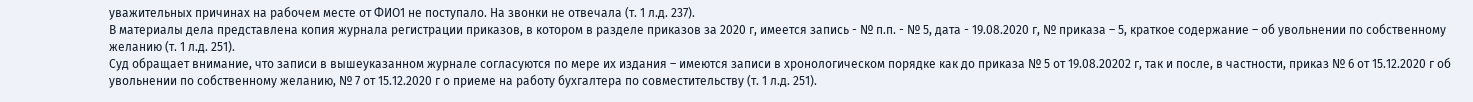уважительных причинах на рабочем месте от ФИО1 не поступало. На звонки не отвечала (т. 1 л.д. 237).
В материалы дела представлена копия журнала регистрации приказов, в котором в разделе приказов за 2020 г, имеется запись - № п.п. - № 5, дата - 19.08.2020 г, № приказа – 5, краткое содержание – об увольнении по собственному желанию (т. 1 л.д. 251).
Суд обращает внимание, что записи в вышеуказанном журнале согласуются по мере их издания – имеются записи в хронологическом порядке как до приказа № 5 от 19.08.20202 г, так и после, в частности, приказ № 6 от 15.12.2020 г об увольнении по собственному желанию, № 7 от 15.12.2020 г о приеме на работу бухгалтера по совместительству (т. 1 л.д. 251).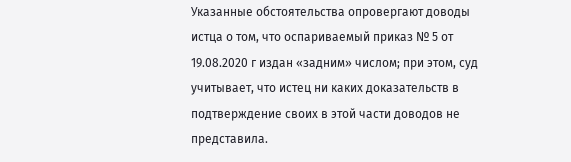Указанные обстоятельства опровергают доводы истца о том, что оспариваемый приказ № 5 от 19.08.2020 г издан «задним» числом; при этом, суд учитывает, что истец ни каких доказательств в подтверждение своих в этой части доводов не представила.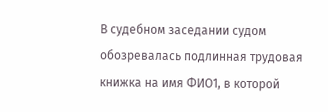В судебном заседании судом обозревалась подлинная трудовая книжка на имя ФИО1, в которой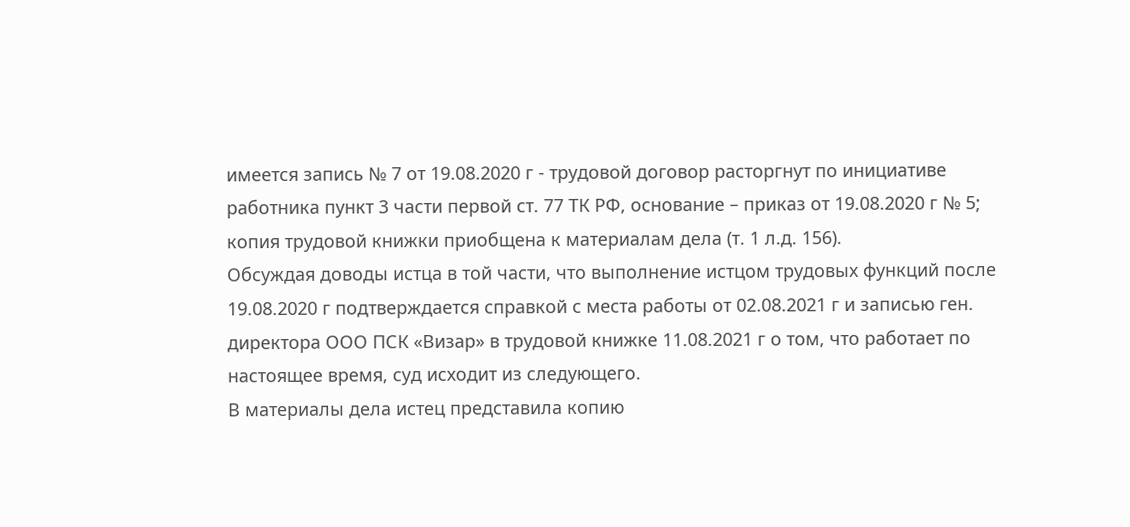имеется запись № 7 от 19.08.2020 г - трудовой договор расторгнут по инициативе работника пункт 3 части первой ст. 77 ТК РФ, основание – приказ от 19.08.2020 г № 5; копия трудовой книжки приобщена к материалам дела (т. 1 л.д. 156).
Обсуждая доводы истца в той части, что выполнение истцом трудовых функций после 19.08.2020 г подтверждается справкой с места работы от 02.08.2021 г и записью ген. директора ООО ПСК «Визар» в трудовой книжке 11.08.2021 г о том, что работает по настоящее время, суд исходит из следующего.
В материалы дела истец представила копию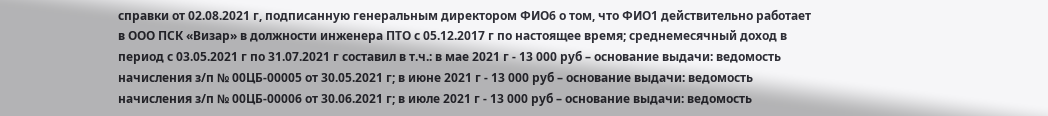справки от 02.08.2021 г, подписанную генеральным директором ФИО6 о том, что ФИО1 действительно работает в ООО ПСК «Визар» в должности инженера ПТО с 05.12.2017 г по настоящее время; среднемесячный доход в период с 03.05.2021 г по 31.07.2021 г составил в т.ч.: в мае 2021 г - 13 000 руб – основание выдачи: ведомость начисления з/п № 00ЦБ-00005 от 30.05.2021 г; в июне 2021 г - 13 000 руб – основание выдачи: ведомость начисления з/п № 00ЦБ-00006 от 30.06.2021 г; в июле 2021 г - 13 000 руб – основание выдачи: ведомость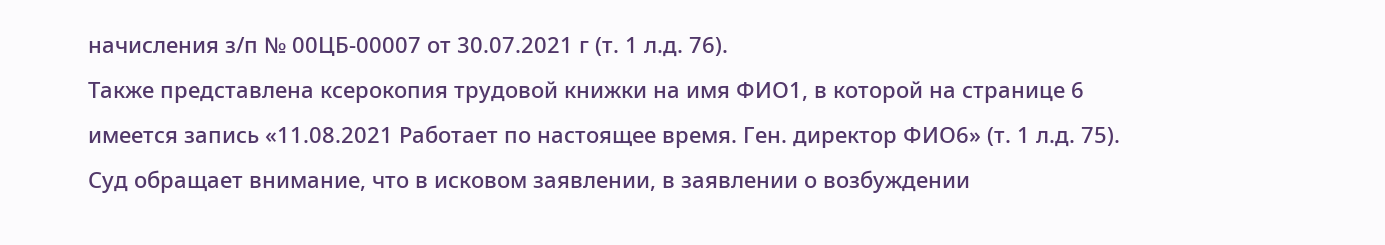начисления з/п № 00ЦБ-00007 от 30.07.2021 г (т. 1 л.д. 76).
Также представлена ксерокопия трудовой книжки на имя ФИО1, в которой на странице 6 имеется запись «11.08.2021 Работает по настоящее время. Ген. директор ФИО6» (т. 1 л.д. 75).
Суд обращает внимание, что в исковом заявлении, в заявлении о возбуждении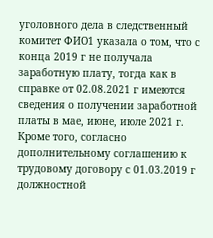уголовного дела в следственный комитет ФИО1 указала о том, что с конца 2019 г не получала заработную плату, тогда как в справке от 02.08.2021 г имеются сведения о получении заработной платы в мае, июне, июле 2021 г. Кроме того, согласно дополнительному соглашению к трудовому договору с 01.03.2019 г должностной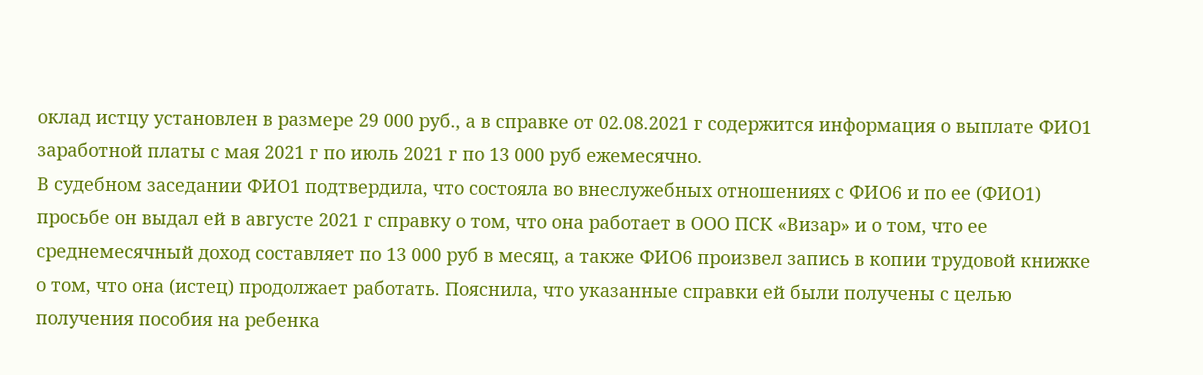оклад истцу установлен в размере 29 000 руб., а в справке от 02.08.2021 г содержится информация о выплате ФИО1 заработной платы с мая 2021 г по июль 2021 г по 13 000 руб ежемесячно.
В судебном заседании ФИО1 подтвердила, что состояла во внеслужебных отношениях с ФИО6 и по ее (ФИО1) просьбе он выдал ей в августе 2021 г справку о том, что она работает в ООО ПСК «Визар» и о том, что ее среднемесячный доход составляет по 13 000 руб в месяц, а также ФИО6 произвел запись в копии трудовой книжке о том, что она (истец) продолжает работать. Пояснила, что указанные справки ей были получены с целью получения пособия на ребенка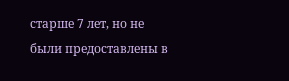старше 7 лет, но не были предоставлены в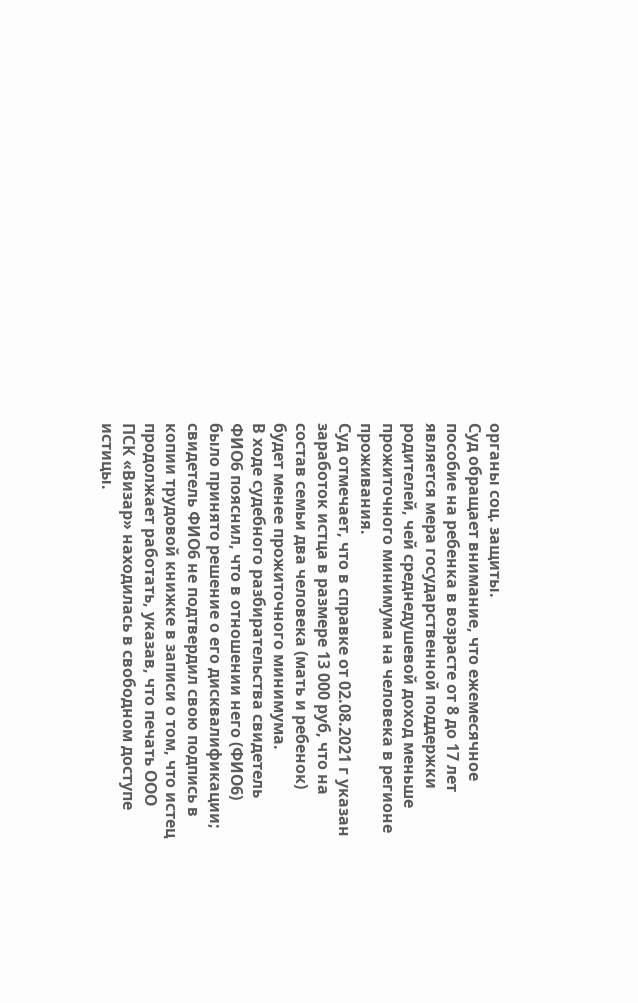органы соц. защиты.
Суд обращает внимание, что ежемесячное пособие на ребенка в возрасте от 8 до 17 лет является мера государственной поддержки родителей, чей среднедушевой доход меньше прожиточного минимума на человека в регионе проживания.
Суд отмечает, что в справке от 02.08.2021 г указан заработок истца в размере 13 000 руб, что на состав семьи два человека (мать и ребенок) будет менее прожиточного минимума.
В ходе судебного разбирательства свидетель ФИО6 пояснил, что в отношении него (ФИО6) было принято решение о его дисквалификации; свидетель ФИО6 не подтвердил свою подпись в копии трудовой книжке в записи о том, что истец продолжает работать, указав, что печать ООО ПСК «Визар» находилась в свободном доступе истицы.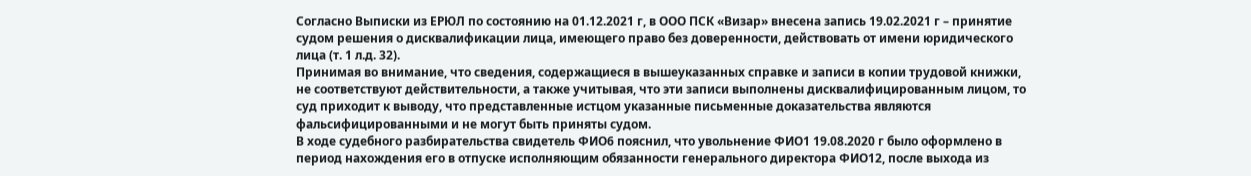Согласно Выписки из ЕРЮЛ по состоянию на 01.12.2021 г, в ООО ПСК «Визар» внесена запись 19.02.2021 г – принятие судом решения о дисквалификации лица, имеющего право без доверенности, действовать от имени юридического лица (т. 1 л.д. 32).
Принимая во внимание, что сведения, содержащиеся в вышеуказанных справке и записи в копии трудовой книжки, не соответствуют действительности, а также учитывая, что эти записи выполнены дисквалифицированным лицом, то суд приходит к выводу, что представленные истцом указанные письменные доказательства являются фальсифицированными и не могут быть приняты судом.
В ходе судебного разбирательства свидетель ФИО6 пояснил, что увольнение ФИО1 19.08.2020 г было оформлено в период нахождения его в отпуске исполняющим обязанности генерального директора ФИО12, после выхода из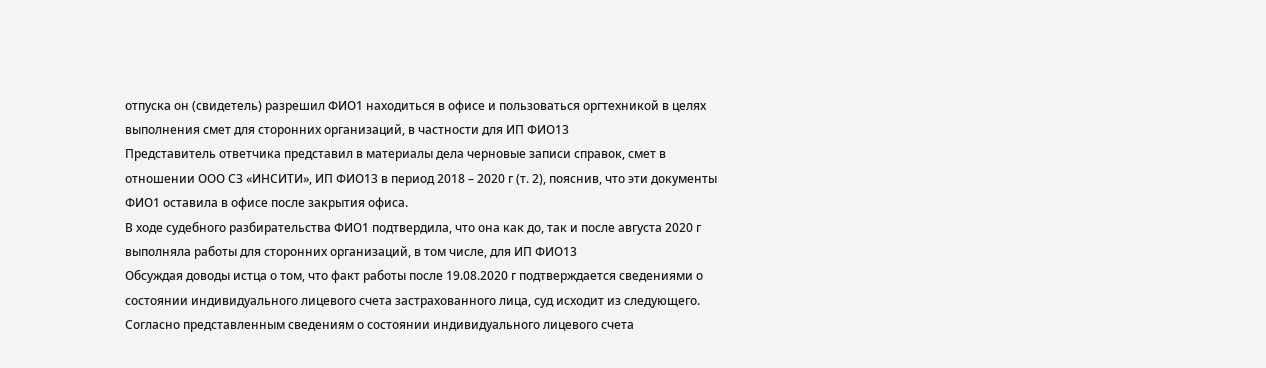отпуска он (свидетель) разрешил ФИО1 находиться в офисе и пользоваться оргтехникой в целях выполнения смет для сторонних организаций, в частности для ИП ФИО13
Представитель ответчика представил в материалы дела черновые записи справок, смет в отношении ООО СЗ «ИНСИТИ», ИП ФИО13 в период 2018 – 2020 г (т. 2), пояснив, что эти документы ФИО1 оставила в офисе после закрытия офиса.
В ходе судебного разбирательства ФИО1 подтвердила, что она как до, так и после августа 2020 г выполняла работы для сторонних организаций, в том числе, для ИП ФИО13
Обсуждая доводы истца о том, что факт работы после 19.08.2020 г подтверждается сведениями о состоянии индивидуального лицевого счета застрахованного лица, суд исходит из следующего.
Согласно представленным сведениям о состоянии индивидуального лицевого счета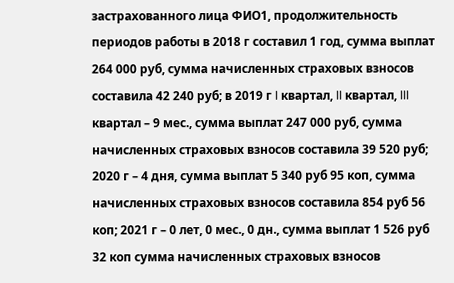застрахованного лица ФИО1, продолжительность периодов работы в 2018 г составил 1 год, сумма выплат 264 000 руб, сумма начисленных страховых взносов составила 42 240 руб; в 2019 г I квартал, II квартал, III квартал – 9 мес., сумма выплат 247 000 руб, сумма начисленных страховых взносов составила 39 520 руб; 2020 г – 4 дня, сумма выплат 5 340 руб 95 коп, сумма начисленных страховых взносов составила 854 руб 56 коп; 2021 г – 0 лет, 0 мес., 0 дн., сумма выплат 1 526 руб 32 коп сумма начисленных страховых взносов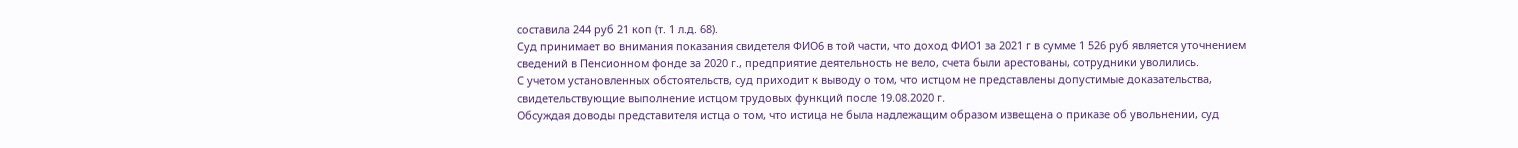составила 244 руб 21 коп (т. 1 л.д. 68).
Суд принимает во внимания показания свидетеля ФИО6 в той части, что доход ФИО1 за 2021 г в сумме 1 526 руб является уточнением сведений в Пенсионном фонде за 2020 г., предприятие деятельность не вело, счета были арестованы, сотрудники уволились.
С учетом установленных обстоятельств, суд приходит к выводу о том, что истцом не представлены допустимые доказательства, свидетельствующие выполнение истцом трудовых функций после 19.08.2020 г.
Обсуждая доводы представителя истца о том, что истица не была надлежащим образом извещена о приказе об увольнении, суд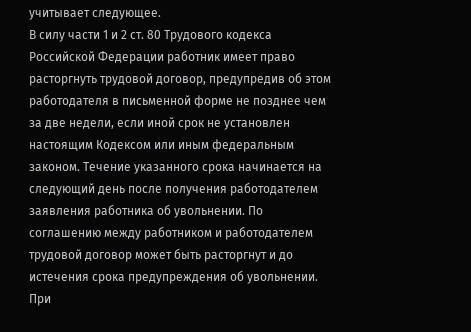учитывает следующее.
В силу части 1 и 2 ст. 80 Трудового кодекса Российской Федерации работник имеет право расторгнуть трудовой договор, предупредив об этом работодателя в письменной форме не позднее чем за две недели, если иной срок не установлен настоящим Кодексом или иным федеральным законом. Течение указанного срока начинается на следующий день после получения работодателем заявления работника об увольнении. По соглашению между работником и работодателем трудовой договор может быть расторгнут и до истечения срока предупреждения об увольнении.
При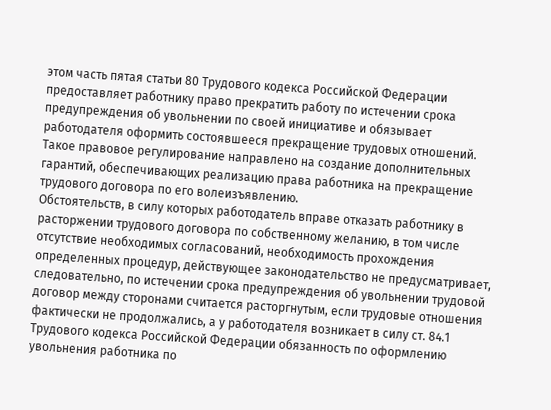этом часть пятая статьи 80 Трудового кодекса Российской Федерации предоставляет работнику право прекратить работу по истечении срока предупреждения об увольнении по своей инициативе и обязывает работодателя оформить состоявшееся прекращение трудовых отношений. Такое правовое регулирование направлено на создание дополнительных гарантий, обеспечивающих реализацию права работника на прекращение трудового договора по его волеизъявлению.
Обстоятельств, в силу которых работодатель вправе отказать работнику в расторжении трудового договора по собственному желанию, в том числе отсутствие необходимых согласований, необходимость прохождения определенных процедур, действующее законодательство не предусматривает, следовательно, по истечении срока предупреждения об увольнении трудовой договор между сторонами считается расторгнутым, если трудовые отношения фактически не продолжались, а у работодателя возникает в силу ст. 84.1 Трудового кодекса Российской Федерации обязанность по оформлению увольнения работника по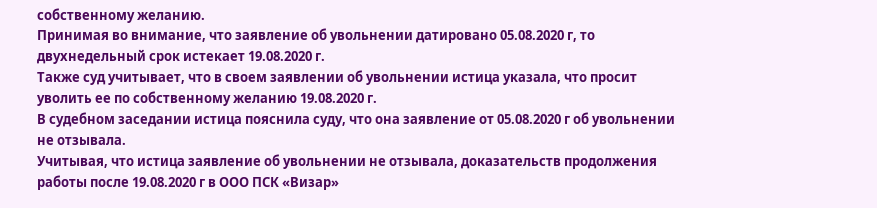собственному желанию.
Принимая во внимание, что заявление об увольнении датировано 05.08.2020 г, то двухнедельный срок истекает 19.08.2020 г.
Также суд учитывает, что в своем заявлении об увольнении истица указала, что просит уволить ее по собственному желанию 19.08.2020 г.
В судебном заседании истица пояснила суду, что она заявление от 05.08.2020 г об увольнении не отзывала.
Учитывая, что истица заявление об увольнении не отзывала, доказательств продолжения работы после 19.08.2020 г в ООО ПСК «Визар»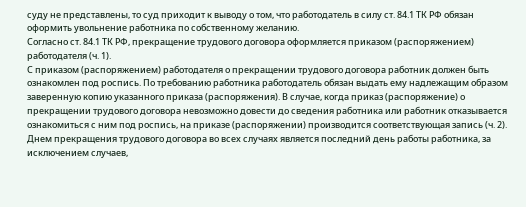суду не представлены, то суд приходит к выводу о том, что работодатель в силу ст. 84.1 ТК РФ обязан оформить увольнение работника по собственному желанию.
Согласно ст. 84.1 ТК РФ, прекращение трудового договора оформляется приказом (распоряжением) работодателя (ч. 1).
С приказом (распоряжением) работодателя о прекращении трудового договора работник должен быть ознакомлен под роспись. По требованию работника работодатель обязан выдать ему надлежащим образом заверенную копию указанного приказа (распоряжения). В случае, когда приказ (распоряжение) о прекращении трудового договора невозможно довести до сведения работника или работник отказывается ознакомиться с ним под роспись, на приказе (распоряжении) производится соответствующая запись (ч. 2).
Днем прекращения трудового договора во всех случаях является последний день работы работника, за исключением случаев,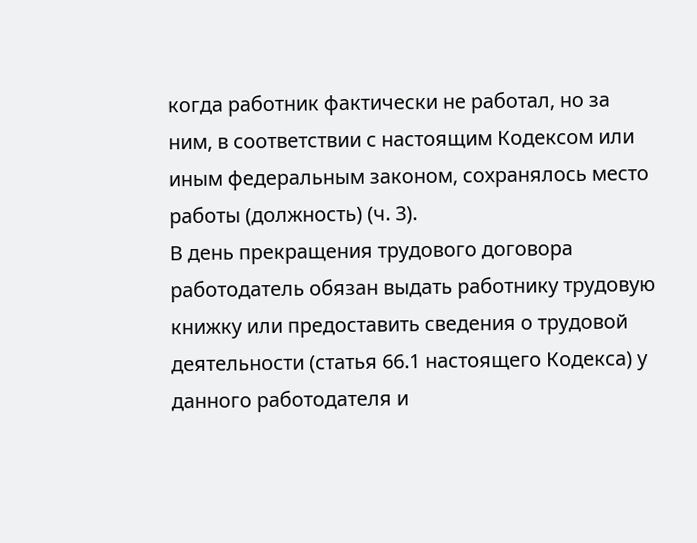когда работник фактически не работал, но за ним, в соответствии с настоящим Кодексом или иным федеральным законом, сохранялось место работы (должность) (ч. 3).
В день прекращения трудового договора работодатель обязан выдать работнику трудовую книжку или предоставить сведения о трудовой деятельности (статья 66.1 настоящего Кодекса) у данного работодателя и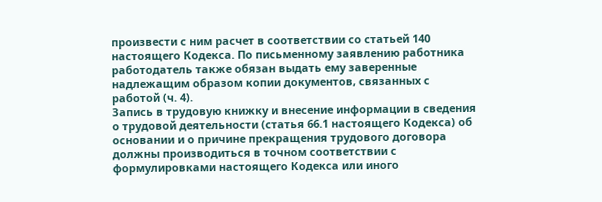произвести с ним расчет в соответствии со статьей 140 настоящего Кодекса. По письменному заявлению работника работодатель также обязан выдать ему заверенные надлежащим образом копии документов, связанных с работой (ч. 4).
Запись в трудовую книжку и внесение информации в сведения о трудовой деятельности (статья 66.1 настоящего Кодекса) об основании и о причине прекращения трудового договора должны производиться в точном соответствии с формулировками настоящего Кодекса или иного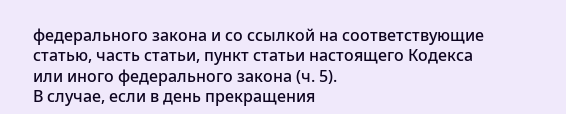федерального закона и со ссылкой на соответствующие статью, часть статьи, пункт статьи настоящего Кодекса или иного федерального закона (ч. 5).
В случае, если в день прекращения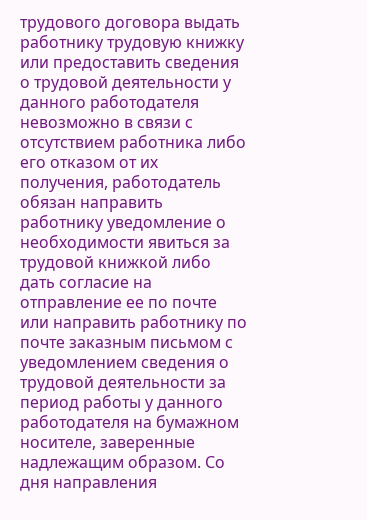трудового договора выдать работнику трудовую книжку или предоставить сведения о трудовой деятельности у данного работодателя невозможно в связи с отсутствием работника либо его отказом от их получения, работодатель обязан направить работнику уведомление о необходимости явиться за трудовой книжкой либо дать согласие на отправление ее по почте или направить работнику по почте заказным письмом с уведомлением сведения о трудовой деятельности за период работы у данного работодателя на бумажном носителе, заверенные надлежащим образом. Со дня направления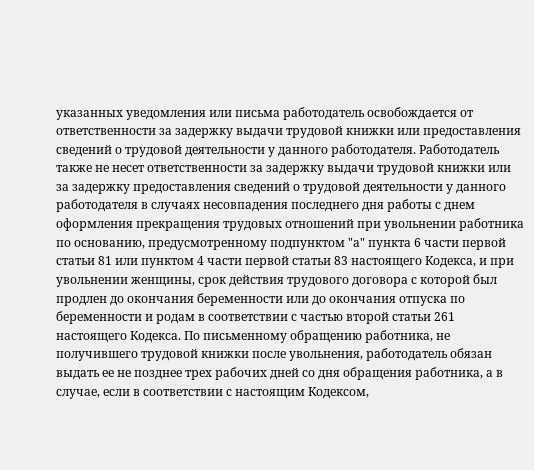указанных уведомления или письма работодатель освобождается от ответственности за задержку выдачи трудовой книжки или предоставления сведений о трудовой деятельности у данного работодателя. Работодатель также не несет ответственности за задержку выдачи трудовой книжки или за задержку предоставления сведений о трудовой деятельности у данного работодателя в случаях несовпадения последнего дня работы с днем оформления прекращения трудовых отношений при увольнении работника по основанию, предусмотренному подпунктом "а" пункта 6 части первой статьи 81 или пунктом 4 части первой статьи 83 настоящего Кодекса, и при увольнении женщины, срок действия трудового договора с которой был продлен до окончания беременности или до окончания отпуска по беременности и родам в соответствии с частью второй статьи 261 настоящего Кодекса. По письменному обращению работника, не получившего трудовой книжки после увольнения, работодатель обязан выдать ее не позднее трех рабочих дней со дня обращения работника, а в случае, если в соответствии с настоящим Кодексом,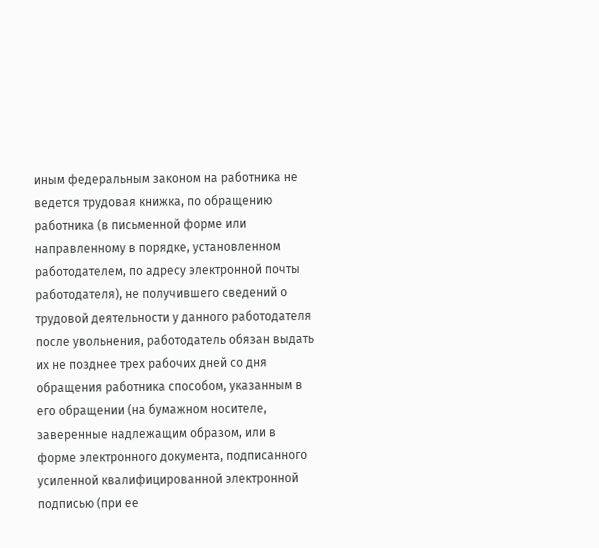иным федеральным законом на работника не ведется трудовая книжка, по обращению работника (в письменной форме или направленному в порядке, установленном работодателем, по адресу электронной почты работодателя), не получившего сведений о трудовой деятельности у данного работодателя после увольнения, работодатель обязан выдать их не позднее трех рабочих дней со дня обращения работника способом, указанным в его обращении (на бумажном носителе, заверенные надлежащим образом, или в форме электронного документа, подписанного усиленной квалифицированной электронной подписью (при ее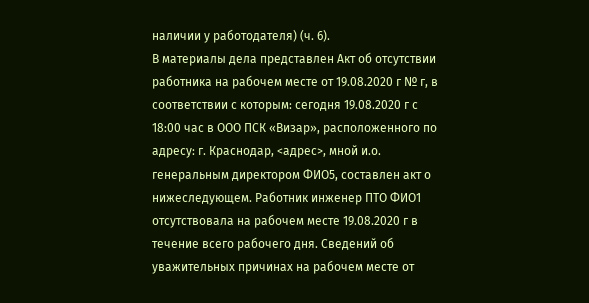наличии у работодателя) (ч. 6).
В материалы дела представлен Акт об отсутствии работника на рабочем месте от 19.08.2020 г № г, в соответствии с которым: сегодня 19.08.2020 г с 18:00 час в ООО ПСК «Визар», расположенного по адресу: г. Краснодар, <адрес>, мной и.о. генеральным директором ФИО5, составлен акт о нижеследующем. Работник инженер ПТО ФИО1 отсутствовала на рабочем месте 19.08.2020 г в течение всего рабочего дня. Сведений об уважительных причинах на рабочем месте от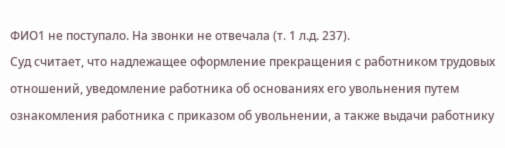ФИО1 не поступало. На звонки не отвечала (т. 1 л.д. 237).
Суд считает, что надлежащее оформление прекращения с работником трудовых отношений, уведомление работника об основаниях его увольнения путем ознакомления работника с приказом об увольнении, а также выдачи работнику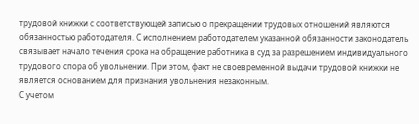трудовой книжки с соответствующей записью о прекращении трудовых отношений являются обязанностью работодателя. С исполнением работодателем указанной обязанности законодатель связывает начало течения срока на обращение работника в суд за разрешением индивидуального трудового спора об увольнении. При этом, факт не своевременной выдачи трудовой книжки не является основанием для признания увольнения незаконным.
С учетом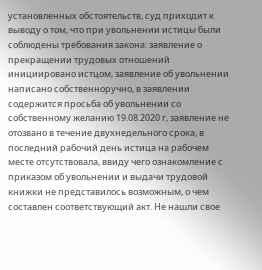установленных обстоятельств, суд приходит к выводу о том, что при увольнении истицы были соблюдены требования закона: заявление о прекращении трудовых отношений инициировано истцом, заявление об увольнении написано собственноручно, в заявлении содержится просьба об увольнении со собственному желанию 19.08.2020 г, заявление не отозвано в течение двухнедельного срока, в последний рабочий день истица на рабочем месте отсутствовала, ввиду чего ознакомление с приказом об увольнении и выдачи трудовой книжки не представилось возможным, о чем составлен соответствующий акт. Не нашли свое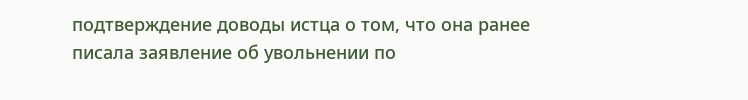подтверждение доводы истца о том, что она ранее писала заявление об увольнении по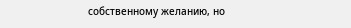собственному желанию, но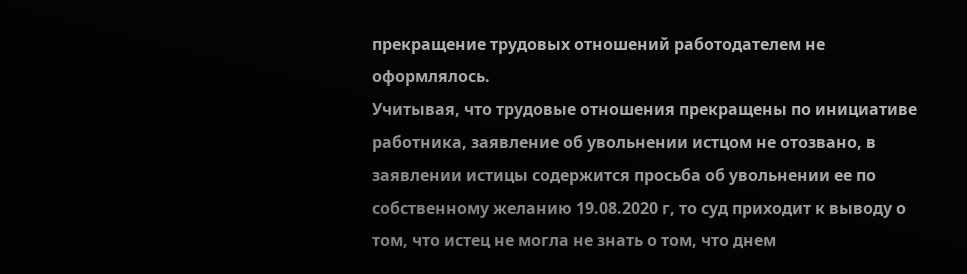прекращение трудовых отношений работодателем не оформлялось.
Учитывая, что трудовые отношения прекращены по инициативе работника, заявление об увольнении истцом не отозвано, в заявлении истицы содержится просьба об увольнении ее по собственному желанию 19.08.2020 г, то суд приходит к выводу о том, что истец не могла не знать о том, что днем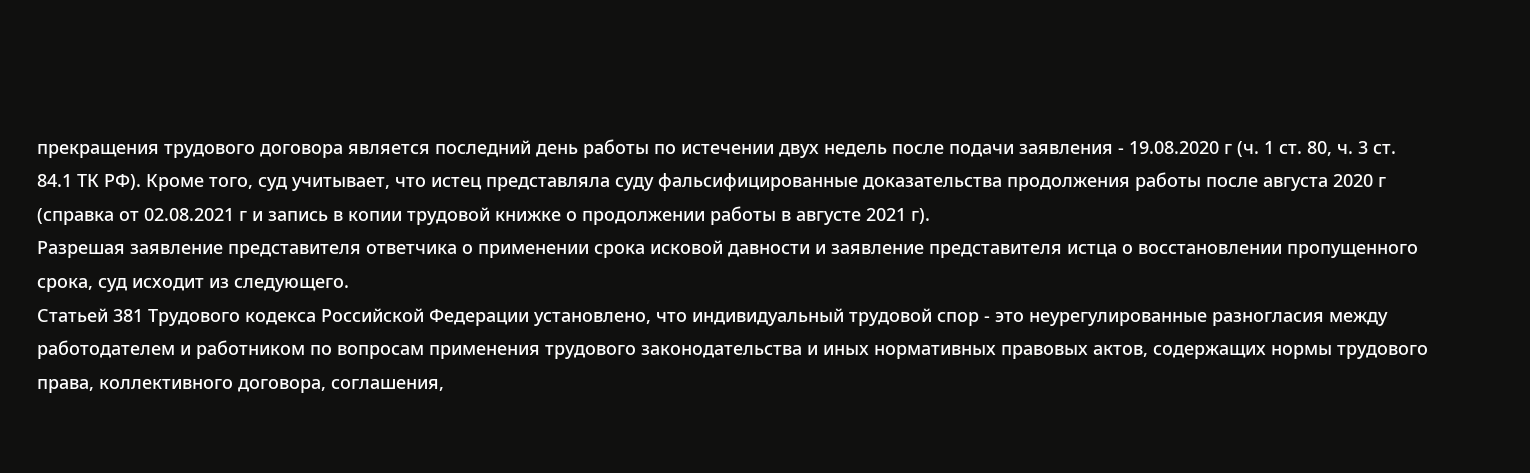прекращения трудового договора является последний день работы по истечении двух недель после подачи заявления - 19.08.2020 г (ч. 1 ст. 80, ч. 3 ст. 84.1 ТК РФ). Кроме того, суд учитывает, что истец представляла суду фальсифицированные доказательства продолжения работы после августа 2020 г (справка от 02.08.2021 г и запись в копии трудовой книжке о продолжении работы в августе 2021 г).
Разрешая заявление представителя ответчика о применении срока исковой давности и заявление представителя истца о восстановлении пропущенного срока, суд исходит из следующего.
Статьей 381 Трудового кодекса Российской Федерации установлено, что индивидуальный трудовой спор - это неурегулированные разногласия между работодателем и работником по вопросам применения трудового законодательства и иных нормативных правовых актов, содержащих нормы трудового права, коллективного договора, соглашения,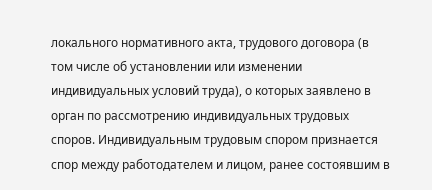локального нормативного акта, трудового договора (в том числе об установлении или изменении индивидуальных условий труда), о которых заявлено в орган по рассмотрению индивидуальных трудовых споров. Индивидуальным трудовым спором признается спор между работодателем и лицом, ранее состоявшим в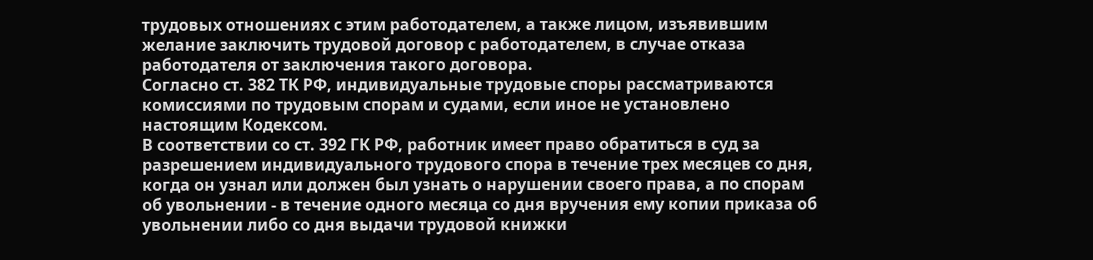трудовых отношениях с этим работодателем, а также лицом, изъявившим желание заключить трудовой договор с работодателем, в случае отказа работодателя от заключения такого договора.
Согласно ст. 382 ТК РФ, индивидуальные трудовые споры рассматриваются комиссиями по трудовым спорам и судами, если иное не установлено настоящим Кодексом.
В соответствии со ст. 392 ГК РФ, работник имеет право обратиться в суд за разрешением индивидуального трудового спора в течение трех месяцев со дня, когда он узнал или должен был узнать о нарушении своего права, а по спорам об увольнении - в течение одного месяца со дня вручения ему копии приказа об увольнении либо со дня выдачи трудовой книжки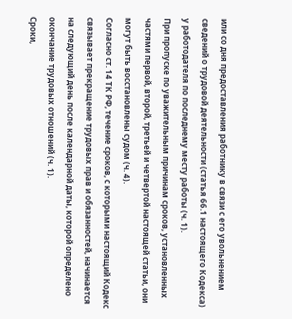или со дня предоставления работнику в связи с его увольнением сведений о трудовой деятельности (статья 66.1 настоящего Кодекса) у работодателя по последнему месту работы (ч. 1).
При пропуске по уважительным причинам сроков, установленных частями первой, второй, третьей и четвертой настоящей статьи, они могут быть восстановлены судом (ч. 4).
Согласно ст. 14 ТК РФ, течение сроков, с которыми настоящий Кодекс связывает прекращение трудовых прав и обязанностей, начинается на следующий день после календарной даты, которой определено окончание трудовых отношений (ч. 1).
Сроки,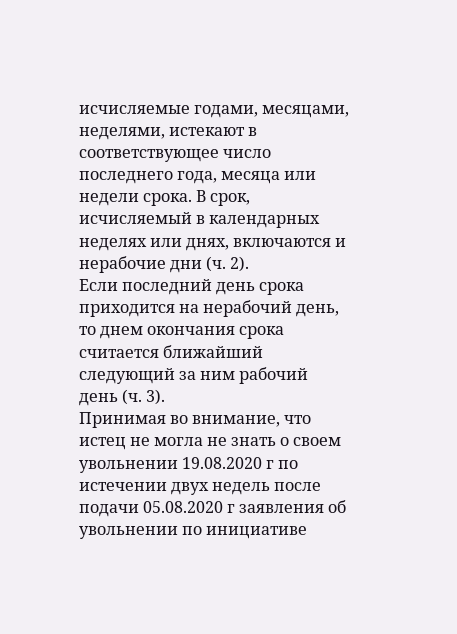исчисляемые годами, месяцами, неделями, истекают в соответствующее число последнего года, месяца или недели срока. В срок, исчисляемый в календарных неделях или днях, включаются и нерабочие дни (ч. 2).
Если последний день срока приходится на нерабочий день, то днем окончания срока считается ближайший следующий за ним рабочий день (ч. 3).
Принимая во внимание, что истец не могла не знать о своем увольнении 19.08.2020 г по истечении двух недель после подачи 05.08.2020 г заявления об увольнении по инициативе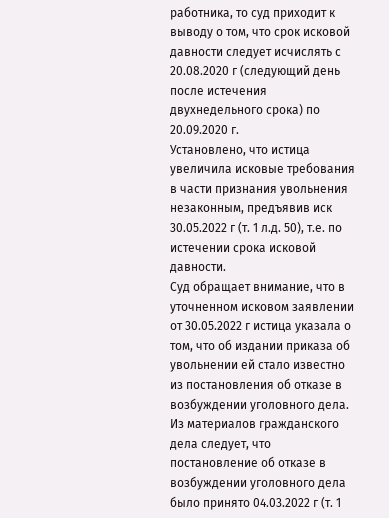работника, то суд приходит к выводу о том, что срок исковой давности следует исчислять с 20.08.2020 г (следующий день после истечения двухнедельного срока) по 20.09.2020 г.
Установлено, что истица увеличила исковые требования в части признания увольнения незаконным, предъявив иск 30.05.2022 г (т. 1 л.д. 50), т.е. по истечении срока исковой давности.
Суд обращает внимание, что в уточненном исковом заявлении от 30.05.2022 г истица указала о том, что об издании приказа об увольнении ей стало известно из постановления об отказе в возбуждении уголовного дела.
Из материалов гражданского дела следует, что постановление об отказе в возбуждении уголовного дела было принято 04.03.2022 г (т. 1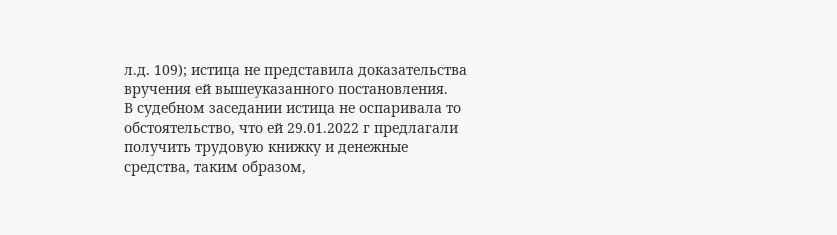л.д. 109); истица не представила доказательства вручения ей вышеуказанного постановления.
В судебном заседании истица не оспаривала то обстоятельство, что ей 29.01.2022 г предлагали получить трудовую книжку и денежные средства, таким образом,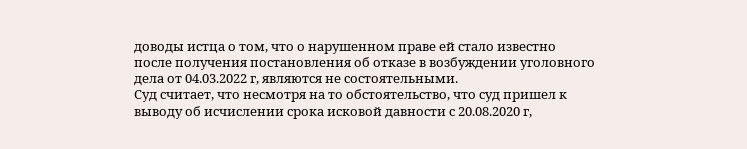доводы истца о том, что о нарушенном праве ей стало известно после получения постановления об отказе в возбуждении уголовного дела от 04.03.2022 г, являются не состоятельными.
Суд считает, что несмотря на то обстоятельство, что суд пришел к выводу об исчислении срока исковой давности с 20.08.2020 г,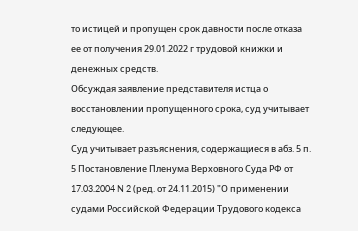то истицей и пропущен срок давности после отказа ее от получения 29.01.2022 г трудовой книжки и денежных средств.
Обсуждая заявление представителя истца о восстановлении пропущенного срока, суд учитывает следующее.
Суд учитывает разъяснения, содержащиеся в абз. 5 п. 5 Постановление Пленума Верховного Суда РФ от 17.03.2004 N 2 (ред. от 24.11.2015) "О применении судами Российской Федерации Трудового кодекса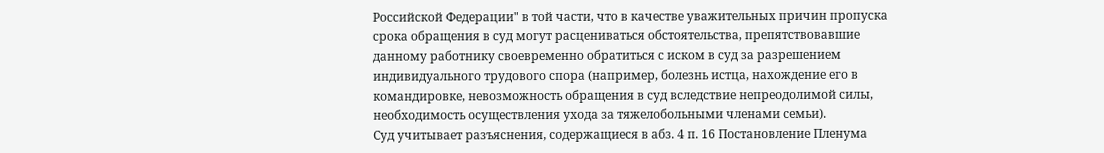Российской Федерации" в той части, что в качестве уважительных причин пропуска срока обращения в суд могут расцениваться обстоятельства, препятствовавшие данному работнику своевременно обратиться с иском в суд за разрешением индивидуального трудового спора (например, болезнь истца, нахождение его в командировке, невозможность обращения в суд вследствие непреодолимой силы, необходимость осуществления ухода за тяжелобольными членами семьи).
Суд учитывает разъяснения, содержащиеся в абз. 4 п. 16 Постановление Пленума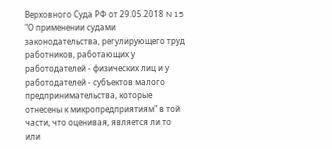Верховного Суда РФ от 29.05.2018 N 15 "О применении судами законодательства, регулирующего труд работников, работающих у работодателей - физических лиц и у работодателей - субъектов малого предпринимательства, которые отнесены к микропредприятиям" в той части, что оценивая, является ли то или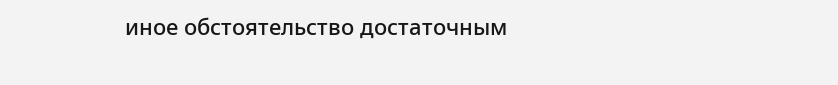иное обстоятельство достаточным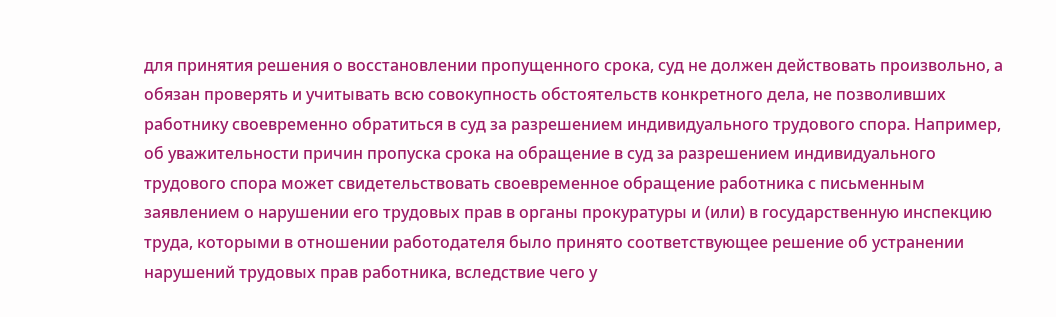для принятия решения о восстановлении пропущенного срока, суд не должен действовать произвольно, а обязан проверять и учитывать всю совокупность обстоятельств конкретного дела, не позволивших работнику своевременно обратиться в суд за разрешением индивидуального трудового спора. Например, об уважительности причин пропуска срока на обращение в суд за разрешением индивидуального трудового спора может свидетельствовать своевременное обращение работника с письменным заявлением о нарушении его трудовых прав в органы прокуратуры и (или) в государственную инспекцию труда, которыми в отношении работодателя было принято соответствующее решение об устранении нарушений трудовых прав работника, вследствие чего у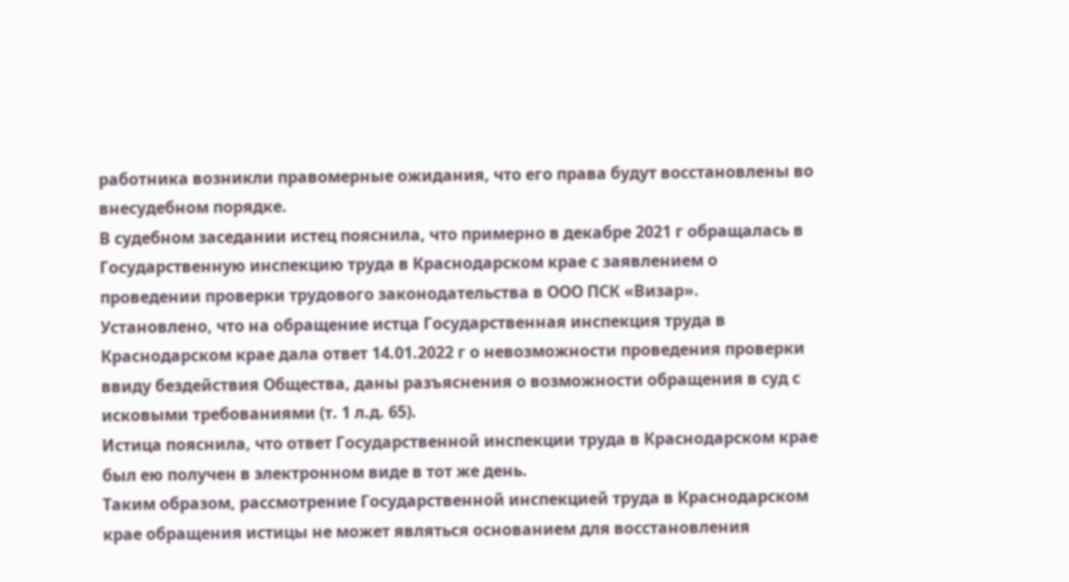работника возникли правомерные ожидания, что его права будут восстановлены во внесудебном порядке.
В судебном заседании истец пояснила, что примерно в декабре 2021 г обращалась в Государственную инспекцию труда в Краснодарском крае с заявлением о проведении проверки трудового законодательства в ООО ПСК «Визар».
Установлено, что на обращение истца Государственная инспекция труда в Краснодарском крае дала ответ 14.01.2022 г о невозможности проведения проверки ввиду бездействия Общества, даны разъяснения о возможности обращения в суд с исковыми требованиями (т. 1 л.д. 65).
Истица пояснила, что ответ Государственной инспекции труда в Краснодарском крае был ею получен в электронном виде в тот же день.
Таким образом, рассмотрение Государственной инспекцией труда в Краснодарском крае обращения истицы не может являться основанием для восстановления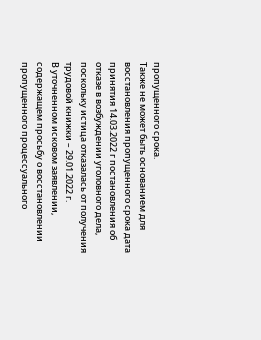пропущенного срока.
Также не может быть основанием для восстановления пропущенного срока дата принятия 14.03.2022 г постановления об отказе в возбуждении уголовного дела, поскольку истица отказалась от получения трудовой книжки – 29.01.2022 г.
В уточненном исковом заявлении, содержащем просьбу о восстановлении пропущенного процессуального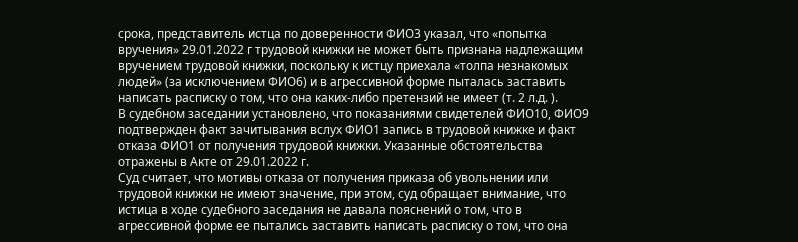срока, представитель истца по доверенности ФИО3 указал, что «попытка вручения» 29.01.2022 г трудовой книжки не может быть признана надлежащим вручением трудовой книжки, поскольку к истцу приехала «толпа незнакомых людей» (за исключением ФИО6) и в агрессивной форме пыталась заставить написать расписку о том, что она каких-либо претензий не имеет (т. 2 л.д. ).
В судебном заседании установлено, что показаниями свидетелей ФИО10, ФИО9 подтвержден факт зачитывания вслух ФИО1 запись в трудовой книжке и факт отказа ФИО1 от получения трудовой книжки. Указанные обстоятельства отражены в Акте от 29.01.2022 г.
Суд считает, что мотивы отказа от получения приказа об увольнении или трудовой книжки не имеют значение, при этом, суд обращает внимание, что истица в ходе судебного заседания не давала пояснений о том, что в агрессивной форме ее пытались заставить написать расписку о том, что она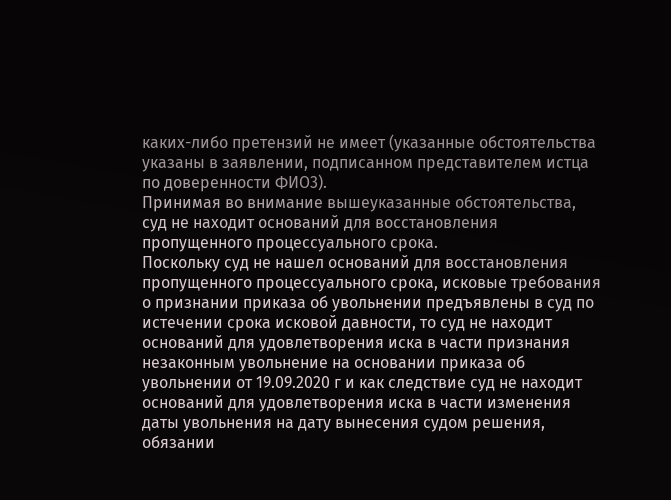каких-либо претензий не имеет (указанные обстоятельства указаны в заявлении, подписанном представителем истца по доверенности ФИО3).
Принимая во внимание вышеуказанные обстоятельства, суд не находит оснований для восстановления пропущенного процессуального срока.
Поскольку суд не нашел оснований для восстановления пропущенного процессуального срока, исковые требования о признании приказа об увольнении предъявлены в суд по истечении срока исковой давности, то суд не находит оснований для удовлетворения иска в части признания незаконным увольнение на основании приказа об увольнении от 19.09.2020 г и как следствие суд не находит оснований для удовлетворения иска в части изменения даты увольнения на дату вынесения судом решения, обязании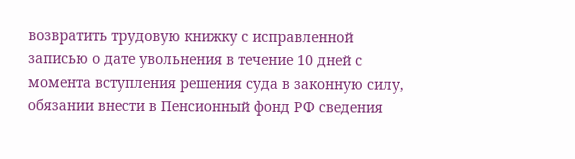возвратить трудовую книжку с исправленной записью о дате увольнения в течение 10 дней с момента вступления решения суда в законную силу, обязании внести в Пенсионный фонд РФ сведения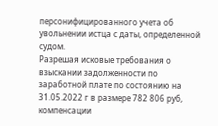персонифицированного учета об увольнении истца с даты, определенной судом.
Разрешая исковые требования о взыскании задолженности по заработной плате по состоянию на 31.05.2022 г в размере 782 806 руб, компенсации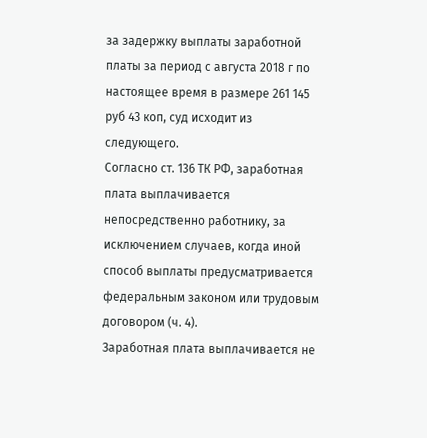за задержку выплаты заработной платы за период с августа 2018 г по настоящее время в размере 261 145 руб 43 коп, суд исходит из следующего.
Согласно ст. 136 ТК РФ, заработная плата выплачивается непосредственно работнику, за исключением случаев, когда иной способ выплаты предусматривается федеральным законом или трудовым договором (ч. 4).
Заработная плата выплачивается не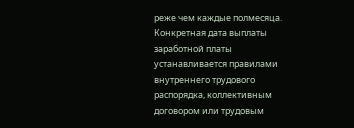реже чем каждые полмесяца. Конкретная дата выплаты заработной платы устанавливается правилами внутреннего трудового распорядка, коллективным договором или трудовым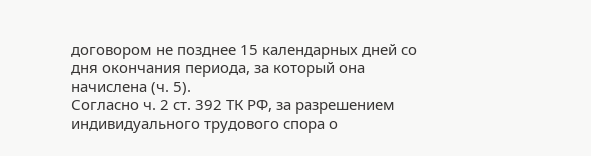договором не позднее 15 календарных дней со дня окончания периода, за который она начислена (ч. 5).
Согласно ч. 2 ст. 392 ТК РФ, за разрешением индивидуального трудового спора о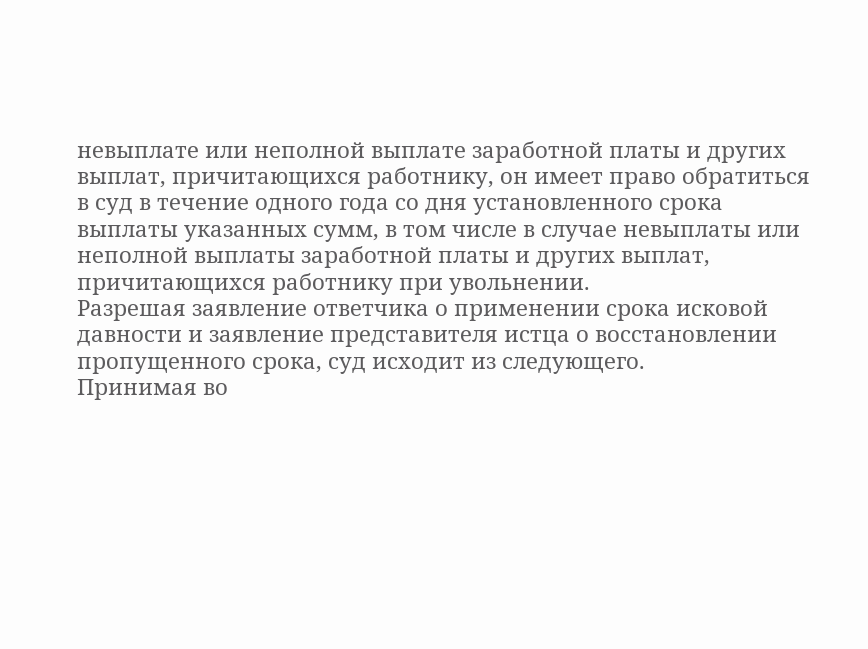невыплате или неполной выплате заработной платы и других выплат, причитающихся работнику, он имеет право обратиться в суд в течение одного года со дня установленного срока выплаты указанных сумм, в том числе в случае невыплаты или неполной выплаты заработной платы и других выплат, причитающихся работнику при увольнении.
Разрешая заявление ответчика о применении срока исковой давности и заявление представителя истца о восстановлении пропущенного срока, суд исходит из следующего.
Принимая во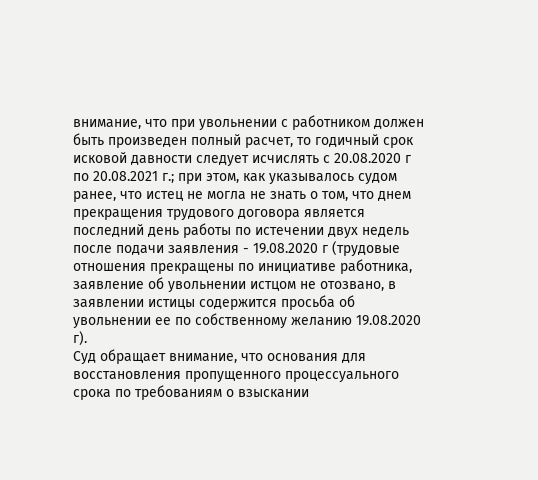внимание, что при увольнении с работником должен быть произведен полный расчет, то годичный срок исковой давности следует исчислять с 20.08.2020 г по 20.08.2021 г.; при этом, как указывалось судом ранее, что истец не могла не знать о том, что днем прекращения трудового договора является последний день работы по истечении двух недель после подачи заявления - 19.08.2020 г (трудовые отношения прекращены по инициативе работника, заявление об увольнении истцом не отозвано, в заявлении истицы содержится просьба об увольнении ее по собственному желанию 19.08.2020 г).
Суд обращает внимание, что основания для восстановления пропущенного процессуального срока по требованиям о взыскании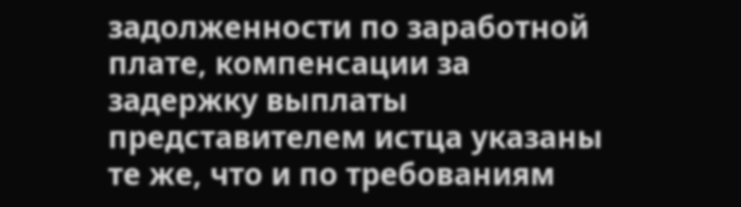задолженности по заработной плате, компенсации за задержку выплаты представителем истца указаны те же, что и по требованиям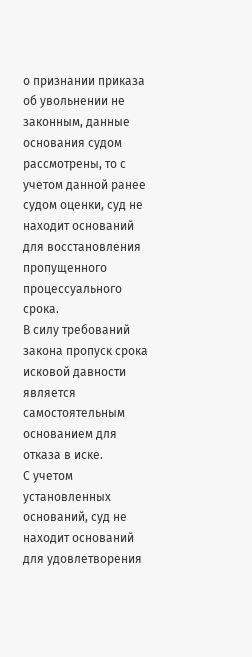о признании приказа об увольнении не законным, данные основания судом рассмотрены, то с учетом данной ранее судом оценки, суд не находит оснований для восстановления пропущенного процессуального срока.
В силу требований закона пропуск срока исковой давности является самостоятельным основанием для отказа в иске.
С учетом установленных оснований, суд не находит оснований для удовлетворения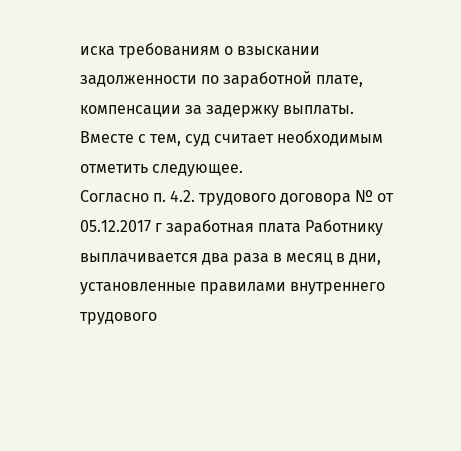иска требованиям о взыскании задолженности по заработной плате, компенсации за задержку выплаты.
Вместе с тем, суд считает необходимым отметить следующее.
Согласно п. 4.2. трудового договора № от 05.12.2017 г заработная плата Работнику выплачивается два раза в месяц в дни, установленные правилами внутреннего трудового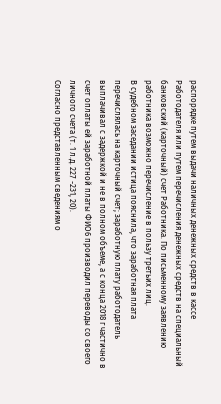распорядке путем выдачи наличных денежных средств в кассе Работодателя или путем перечисления денежных средств на специальный банковский (карточный) счет Работника. По письменному заявлению работника возможно перечисление в пользу третьих лиц.
В судебном заседании истица пояснила, что заработная плата перечислялась на карточный счет; заработную плату работодатель выплачивал с задержкой и не в полном объеме, а с конца 2018 г частично в счет оплаты ей заработной платы ФИО6 производил переводы со своего личного счета (т. 1 л.д. 227 -231, 20).
Согласно представленным сведениям о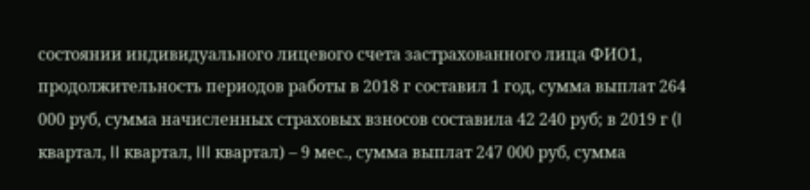состоянии индивидуального лицевого счета застрахованного лица ФИО1, продолжительность периодов работы в 2018 г составил 1 год, сумма выплат 264 000 руб, сумма начисленных страховых взносов составила 42 240 руб; в 2019 г (I квартал, II квартал, III квартал) – 9 мес., сумма выплат 247 000 руб, сумма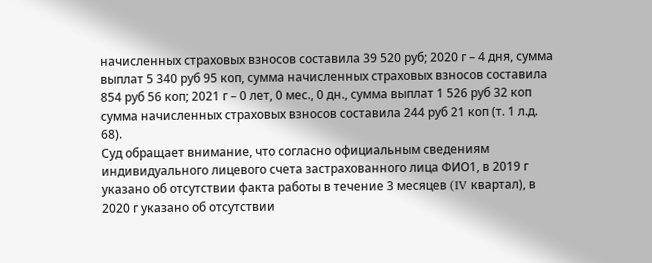начисленных страховых взносов составила 39 520 руб; 2020 г – 4 дня, сумма выплат 5 340 руб 95 коп, сумма начисленных страховых взносов составила 854 руб 56 коп; 2021 г – 0 лет, 0 мес., 0 дн., сумма выплат 1 526 руб 32 коп сумма начисленных страховых взносов составила 244 руб 21 коп (т. 1 л.д. 68).
Суд обращает внимание, что согласно официальным сведениям индивидуального лицевого счета застрахованного лица ФИО1, в 2019 г указано об отсутствии факта работы в течение 3 месяцев (IV квартал), в 2020 г указано об отсутствии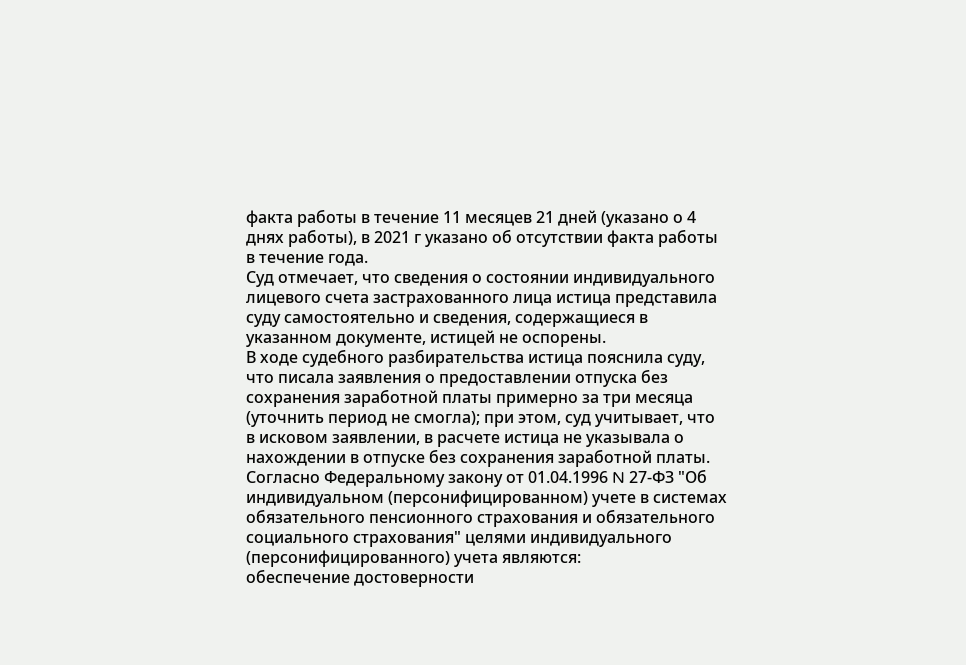факта работы в течение 11 месяцев 21 дней (указано о 4 днях работы), в 2021 г указано об отсутствии факта работы в течение года.
Суд отмечает, что сведения о состоянии индивидуального лицевого счета застрахованного лица истица представила суду самостоятельно и сведения, содержащиеся в указанном документе, истицей не оспорены.
В ходе судебного разбирательства истица пояснила суду, что писала заявления о предоставлении отпуска без сохранения заработной платы примерно за три месяца (уточнить период не смогла); при этом, суд учитывает, что в исковом заявлении, в расчете истица не указывала о нахождении в отпуске без сохранения заработной платы.
Согласно Федеральному закону от 01.04.1996 N 27-ФЗ "Об индивидуальном (персонифицированном) учете в системах обязательного пенсионного страхования и обязательного социального страхования" целями индивидуального (персонифицированного) учета являются:
обеспечение достоверности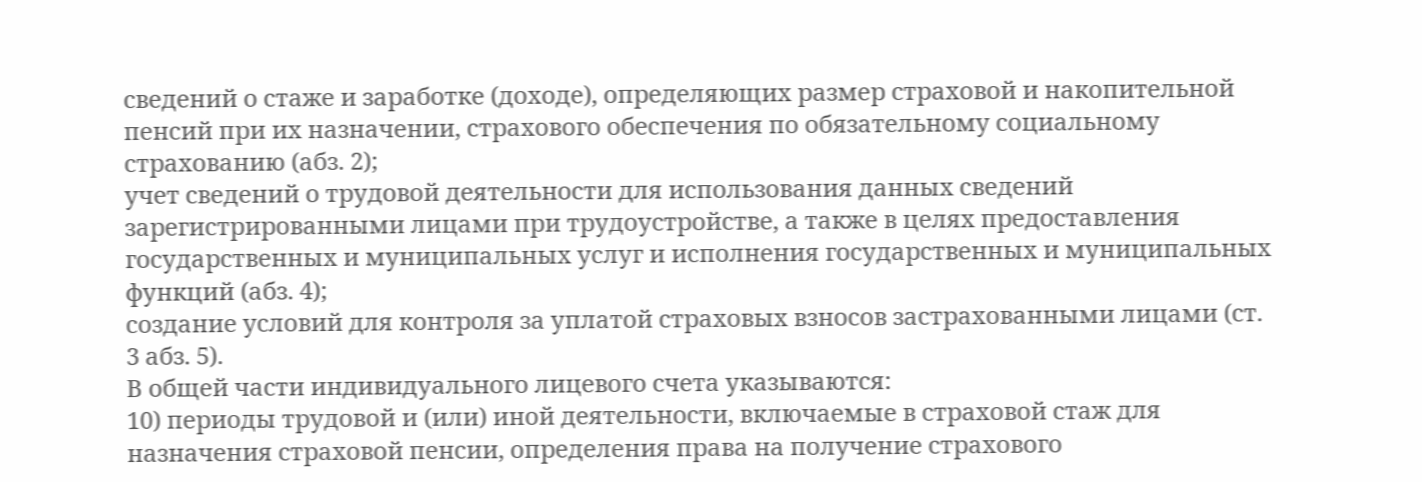сведений о стаже и заработке (доходе), определяющих размер страховой и накопительной пенсий при их назначении, страхового обеспечения по обязательному социальному страхованию (абз. 2);
учет сведений о трудовой деятельности для использования данных сведений зарегистрированными лицами при трудоустройстве, а также в целях предоставления государственных и муниципальных услуг и исполнения государственных и муниципальных функций (абз. 4);
создание условий для контроля за уплатой страховых взносов застрахованными лицами (ст. 3 абз. 5).
В общей части индивидуального лицевого счета указываются:
10) периоды трудовой и (или) иной деятельности, включаемые в страховой стаж для назначения страховой пенсии, определения права на получение страхового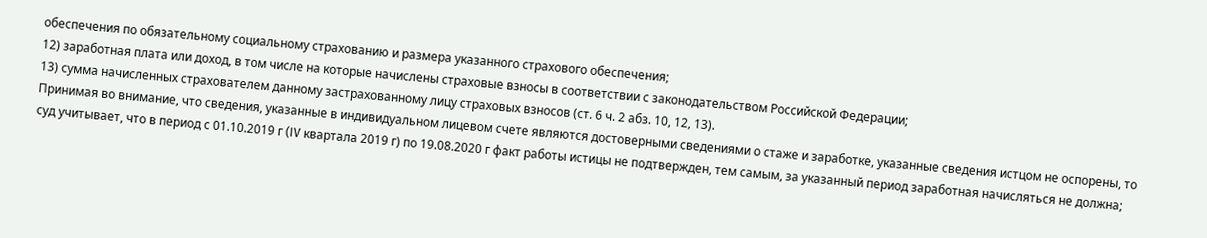обеспечения по обязательному социальному страхованию и размера указанного страхового обеспечения;
12) заработная плата или доход, в том числе на которые начислены страховые взносы в соответствии с законодательством Российской Федерации;
13) сумма начисленных страхователем данному застрахованному лицу страховых взносов (ст. 6 ч. 2 абз. 10, 12, 13).
Принимая во внимание, что сведения, указанные в индивидуальном лицевом счете являются достоверными сведениями о стаже и заработке, указанные сведения истцом не оспорены, то суд учитывает, что в период с 01.10.2019 г (IV квартала 2019 г) по 19.08.2020 г факт работы истицы не подтвержден, тем самым, за указанный период заработная начисляться не должна;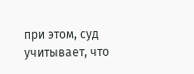при этом, суд учитывает, что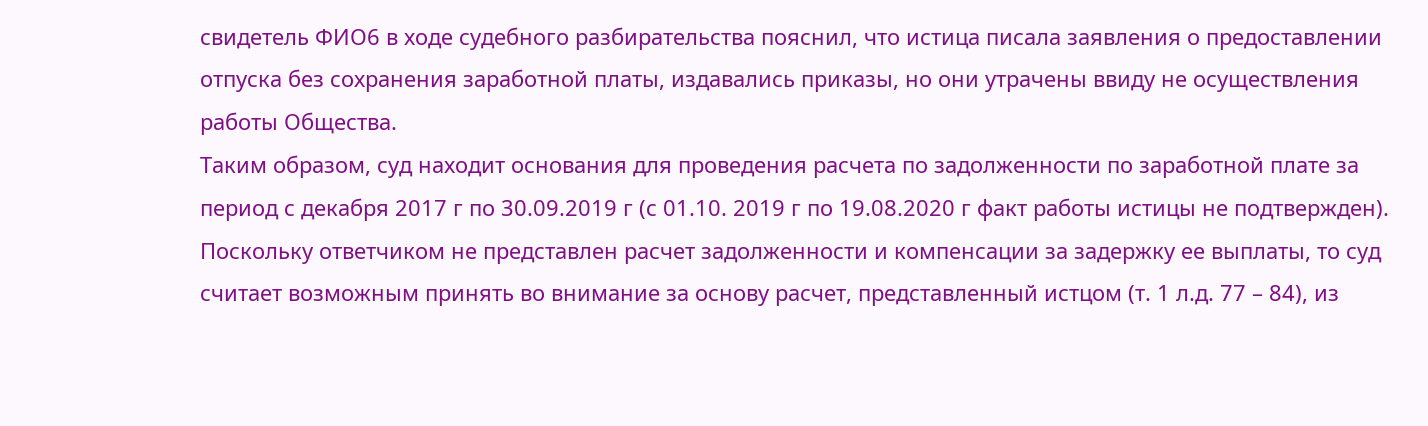свидетель ФИО6 в ходе судебного разбирательства пояснил, что истица писала заявления о предоставлении отпуска без сохранения заработной платы, издавались приказы, но они утрачены ввиду не осуществления работы Общества.
Таким образом, суд находит основания для проведения расчета по задолженности по заработной плате за период с декабря 2017 г по 30.09.2019 г (с 01.10. 2019 г по 19.08.2020 г факт работы истицы не подтвержден).
Поскольку ответчиком не представлен расчет задолженности и компенсации за задержку ее выплаты, то суд считает возможным принять во внимание за основу расчет, представленный истцом (т. 1 л.д. 77 – 84), из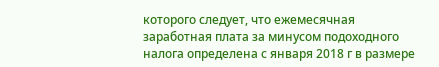которого следует, что ежемесячная заработная плата за минусом подоходного налога определена с января 2018 г в размере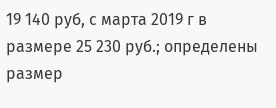19 140 руб, с марта 2019 г в размере 25 230 руб.; определены размер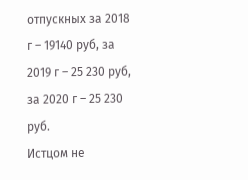отпускных за 2018 г – 19140 руб, за 2019 г – 25 230 руб, за 2020 г – 25 230 руб.
Истцом не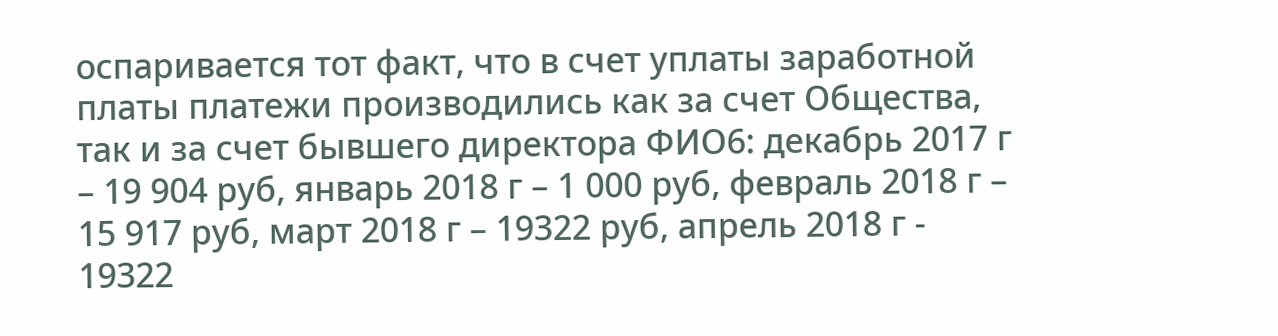оспаривается тот факт, что в счет уплаты заработной платы платежи производились как за счет Общества, так и за счет бывшего директора ФИО6: декабрь 2017 г – 19 904 руб, январь 2018 г – 1 000 руб, февраль 2018 г – 15 917 руб, март 2018 г – 19322 руб, апрель 2018 г - 19322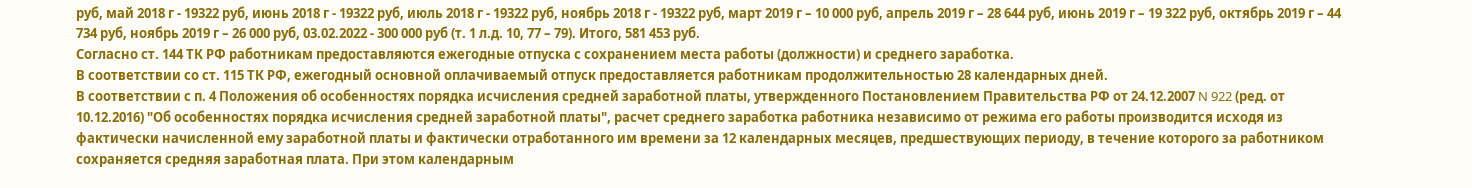руб, май 2018 г - 19322 руб, июнь 2018 г - 19322 руб, июль 2018 г - 19322 руб, ноябрь 2018 г - 19322 руб, март 2019 г – 10 000 руб, апрель 2019 г – 28 644 руб, июнь 2019 г – 19 322 руб, октябрь 2019 г – 44 734 руб, ноябрь 2019 г – 26 000 руб, 03.02.2022 - 300 000 руб (т. 1 л.д. 10, 77 – 79). Итого, 581 453 руб.
Согласно ст. 144 ТК РФ работникам предоставляются ежегодные отпуска с сохранением места работы (должности) и среднего заработка.
В соответствии со ст. 115 ТК РФ, ежегодный основной оплачиваемый отпуск предоставляется работникам продолжительностью 28 календарных дней.
В соответствии с п. 4 Положения об особенностях порядка исчисления средней заработной платы, утвержденного Постановлением Правительства РФ от 24.12.2007 N 922 (ред. от 10.12.2016) "Об особенностях порядка исчисления средней заработной платы", расчет среднего заработка работника независимо от режима его работы производится исходя из фактически начисленной ему заработной платы и фактически отработанного им времени за 12 календарных месяцев, предшествующих периоду, в течение которого за работником сохраняется средняя заработная плата. При этом календарным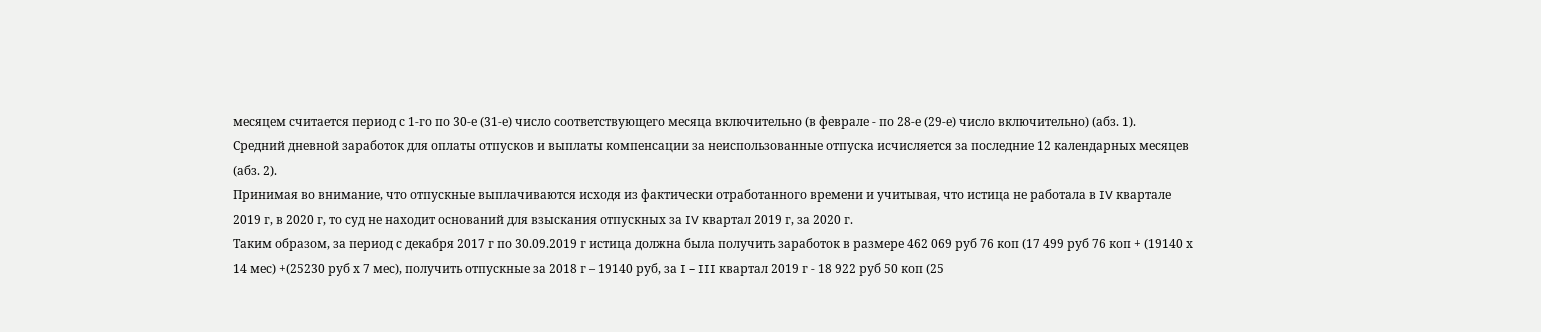месяцем считается период с 1-го по 30-е (31-е) число соответствующего месяца включительно (в феврале - по 28-е (29-е) число включительно) (абз. 1).
Средний дневной заработок для оплаты отпусков и выплаты компенсации за неиспользованные отпуска исчисляется за последние 12 календарных месяцев (абз. 2).
Принимая во внимание, что отпускные выплачиваются исходя из фактически отработанного времени и учитывая, что истица не работала в IV квартале 2019 г, в 2020 г, то суд не находит оснований для взыскания отпускных за IV квартал 2019 г, за 2020 г.
Таким образом, за период с декабря 2017 г по 30.09.2019 г истица должна была получить заработок в размере 462 069 руб 76 коп (17 499 руб 76 коп + (19140 х 14 мес) +(25230 руб х 7 мес), получить отпускные за 2018 г – 19140 руб, за I – III квартал 2019 г - 18 922 руб 50 коп (25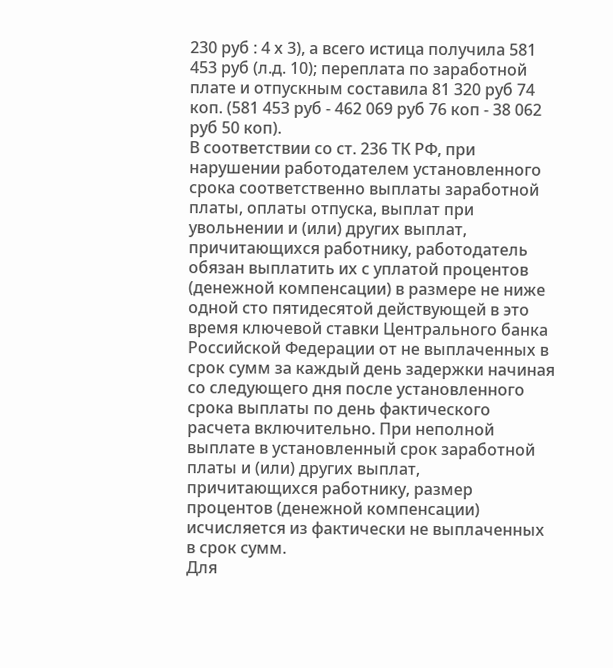230 руб : 4 х 3), а всего истица получила 581 453 руб (л.д. 10); переплата по заработной плате и отпускным составила 81 320 руб 74 коп. (581 453 руб - 462 069 руб 76 коп - 38 062 руб 50 коп).
В соответствии со ст. 236 ТК РФ, при нарушении работодателем установленного срока соответственно выплаты заработной платы, оплаты отпуска, выплат при увольнении и (или) других выплат, причитающихся работнику, работодатель обязан выплатить их с уплатой процентов (денежной компенсации) в размере не ниже одной сто пятидесятой действующей в это время ключевой ставки Центрального банка Российской Федерации от не выплаченных в срок сумм за каждый день задержки начиная со следующего дня после установленного срока выплаты по день фактического расчета включительно. При неполной выплате в установленный срок заработной платы и (или) других выплат, причитающихся работнику, размер процентов (денежной компенсации) исчисляется из фактически не выплаченных в срок сумм.
Для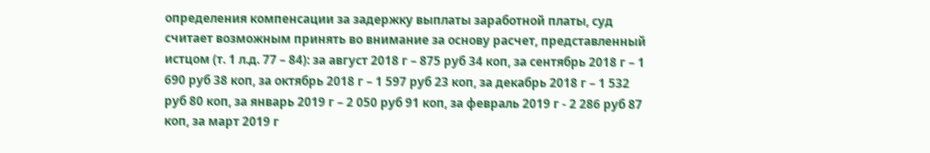определения компенсации за задержку выплаты заработной платы, суд считает возможным принять во внимание за основу расчет, представленный истцом (т. 1 л.д. 77 – 84): за август 2018 г – 875 руб 34 коп, за сентябрь 2018 г – 1 690 руб 38 коп, за октябрь 2018 г – 1 597 руб 23 коп, за декабрь 2018 г – 1 532 руб 80 коп, за январь 2019 г – 2 050 руб 91 коп, за февраль 2019 г - 2 286 руб 87 коп, за март 2019 г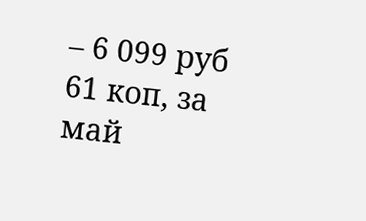– 6 099 руб 61 коп, за май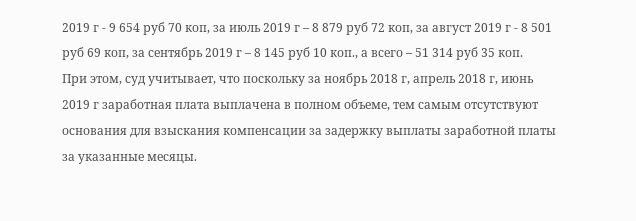2019 г - 9 654 руб 70 коп, за июль 2019 г – 8 879 руб 72 коп, за август 2019 г - 8 501 руб 69 коп, за сентябрь 2019 г – 8 145 руб 10 коп., а всего – 51 314 руб 35 коп.
При этом, суд учитывает, что поскольку за ноябрь 2018 г, апрель 2018 г, июнь 2019 г заработная плата выплачена в полном объеме, тем самым отсутствуют основания для взыскания компенсации за задержку выплаты заработной платы за указанные месяцы.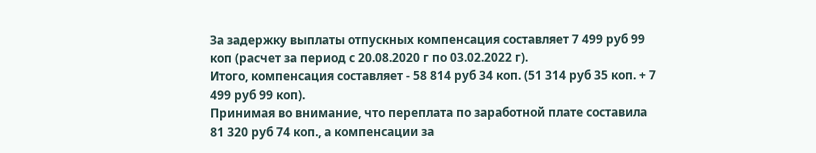За задержку выплаты отпускных компенсация составляет 7 499 руб 99 коп (расчет за период с 20.08.2020 г по 03.02.2022 г).
Итого, компенсация составляет - 58 814 руб 34 коп. (51 314 руб 35 коп. + 7 499 руб 99 коп).
Принимая во внимание, что переплата по заработной плате составила 81 320 руб 74 коп., а компенсации за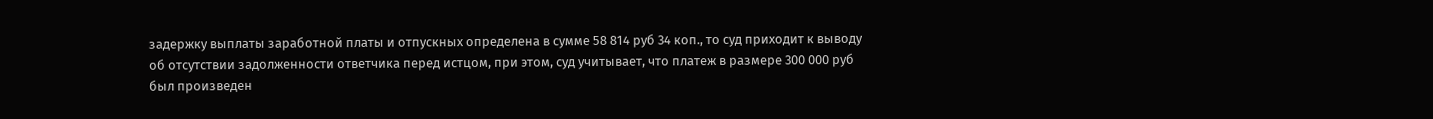задержку выплаты заработной платы и отпускных определена в сумме 58 814 руб 34 коп., то суд приходит к выводу об отсутствии задолженности ответчика перед истцом, при этом, суд учитывает, что платеж в размере 300 000 руб был произведен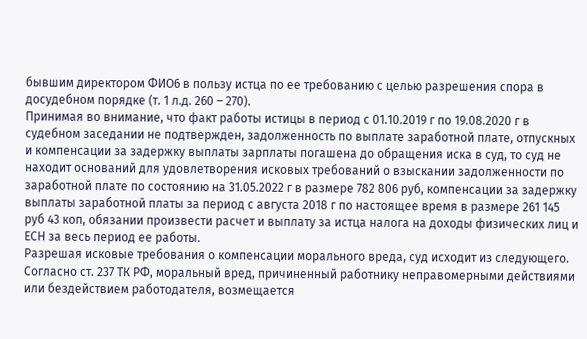бывшим директором ФИО6 в пользу истца по ее требованию с целью разрешения спора в досудебном порядке (т. 1 л.д. 260 – 270).
Принимая во внимание, что факт работы истицы в период с 01.10.2019 г по 19.08.2020 г в судебном заседании не подтвержден, задолженность по выплате заработной плате, отпускных и компенсации за задержку выплаты зарплаты погашена до обращения иска в суд, то суд не находит оснований для удовлетворения исковых требований о взыскании задолженности по заработной плате по состоянию на 31.05.2022 г в размере 782 806 руб, компенсации за задержку выплаты заработной платы за период с августа 2018 г по настоящее время в размере 261 145 руб 43 коп, обязании произвести расчет и выплату за истца налога на доходы физических лиц и ЕСН за весь период ее работы.
Разрешая исковые требования о компенсации морального вреда, суд исходит из следующего.
Согласно ст. 237 ТК РФ, моральный вред, причиненный работнику неправомерными действиями или бездействием работодателя, возмещается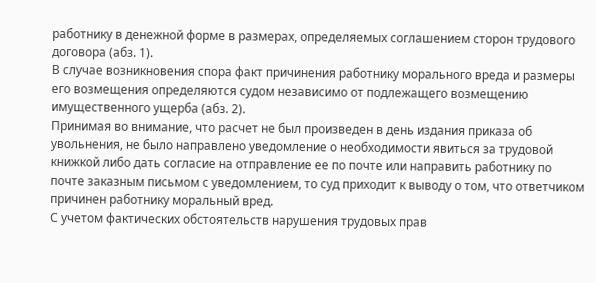работнику в денежной форме в размерах, определяемых соглашением сторон трудового договора (абз. 1).
В случае возникновения спора факт причинения работнику морального вреда и размеры его возмещения определяются судом независимо от подлежащего возмещению имущественного ущерба (абз. 2).
Принимая во внимание, что расчет не был произведен в день издания приказа об увольнения, не было направлено уведомление о необходимости явиться за трудовой книжкой либо дать согласие на отправление ее по почте или направить работнику по почте заказным письмом с уведомлением, то суд приходит к выводу о том, что ответчиком причинен работнику моральный вред.
С учетом фактических обстоятельств нарушения трудовых прав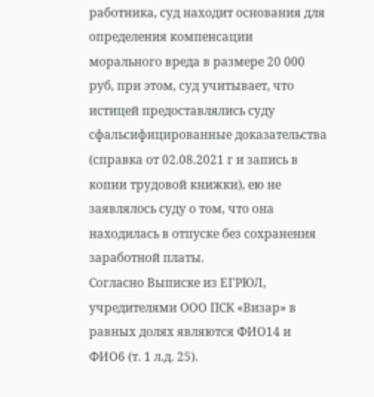работника, суд находит основания для определения компенсации морального вреда в размере 20 000 руб, при этом, суд учитывает, что истицей предоставлялись суду сфальсифицированные доказательства (справка от 02.08.2021 г и запись в копии трудовой книжки), ею не заявлялось суду о том, что она находилась в отпуске без сохранения заработной платы.
Согласно Выписке из ЕГРЮЛ, учредителями ООО ПСК «Визар» в равных долях являются ФИО14 и ФИО6 (т. 1 л.д. 25).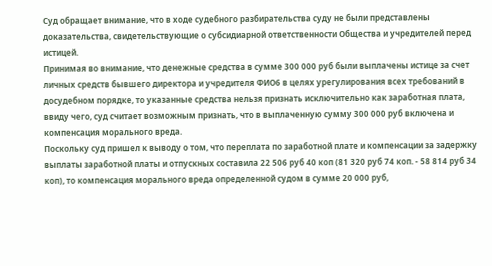Суд обращает внимание, что в ходе судебного разбирательства суду не были представлены доказательства, свидетельствующие о субсидиарной ответственности Общества и учредителей перед истицей.
Принимая во внимание, что денежные средства в сумме 300 000 руб были выплачены истице за счет личных средств бывшего директора и учредителя ФИО6 в целях урегулирования всех требований в досудебном порядке, то указанные средства нельзя признать исключительно как заработная плата, ввиду чего, суд считает возможным признать, что в выплаченную сумму 300 000 руб включена и компенсация морального вреда.
Поскольку суд пришел к выводу о том, что переплата по заработной плате и компенсации за задержку выплаты заработной платы и отпускных составила 22 506 руб 40 коп (81 320 руб 74 коп. - 58 814 руб 34 коп), то компенсация морального вреда определенной судом в сумме 20 000 руб,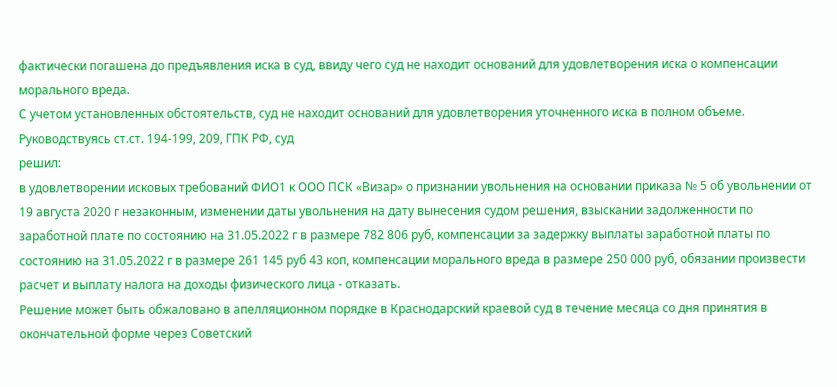фактически погашена до предъявления иска в суд, ввиду чего суд не находит оснований для удовлетворения иска о компенсации морального вреда.
С учетом установленных обстоятельств, суд не находит оснований для удовлетворения уточненного иска в полном объеме.
Руководствуясь ст.ст. 194-199, 209, ГПК РФ, суд
решил:
в удовлетворении исковых требований ФИО1 к ООО ПСК «Визар» о признании увольнения на основании приказа № 5 об увольнении от 19 августа 2020 г незаконным, изменении даты увольнения на дату вынесения судом решения, взыскании задолженности по заработной плате по состоянию на 31.05.2022 г в размере 782 806 руб, компенсации за задержку выплаты заработной платы по состоянию на 31.05.2022 г в размере 261 145 руб 43 коп, компенсации морального вреда в размере 250 000 руб, обязании произвести расчет и выплату налога на доходы физического лица - отказать.
Решение может быть обжаловано в апелляционном порядке в Краснодарский краевой суд в течение месяца со дня принятия в окончательной форме через Советский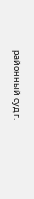районный суд г.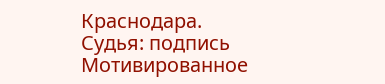Краснодара.
Судья: подпись
Мотивированное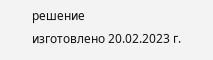решение
изготовлено 20.02.2023 г.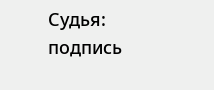Судья: подпись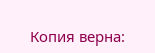Копия верна: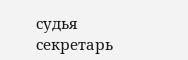судья
секретарь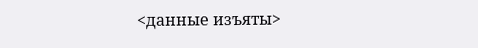<данные изъяты>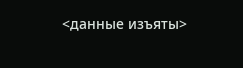<данные изъяты>